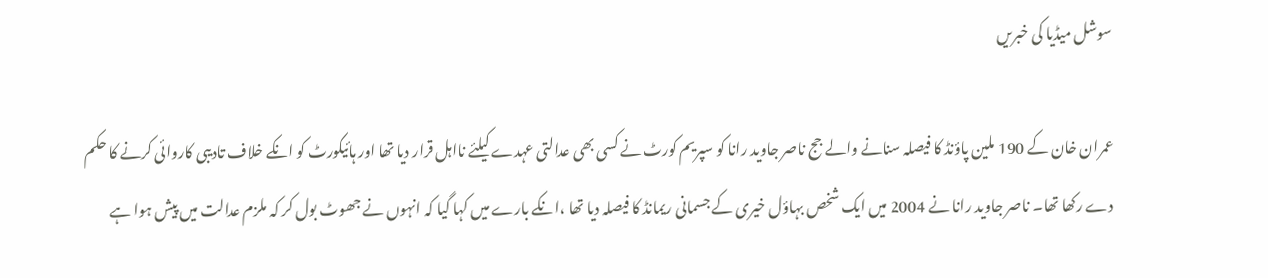سوشل میڈیا کی خبریں

عمران خان کے 190 ملین پاؤنڈ کا فیصلہ سنانے والے جج ناصر جاوید رانا کو سپریم کورٹ نے کسی بھی عدالتی عہدے کیلئے نااہل قرار دیا تھا اور ہائیکورٹ کو انکے خلاف تادیبی کاروائی کرنے کا حکم دے رکھا تھا۔ ناصر جاوید رانا نے 2004 میں ایک شخص بہاؤل خیری کے جسمانی ریمانڈ کا فیصلہ دیا تھا ،انکے بارے میں کہا گیا کہ انہوں نے جھوٹ بول کر کہ ملزم عدالت میں پیش ہوا ہے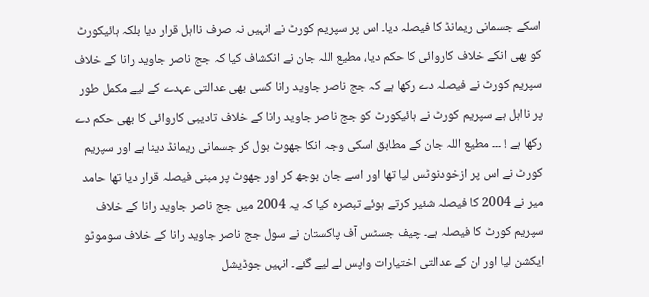اسکے جسمانی ریمانڈ کا فیصلہ دیا۔ اس پر سپریم کورٹ نے انہیں نہ صرف نااہل قرار دیا بلکہ ہائیکورٹ کو بھی انکے خلاف کاروائی کا حکم دیا، مطیع اللہ جان نے انکشاف کیا کہ جج ناصر جاوید رانا کے خلاف سپریم کورٹ نے فیصلہ دے رکھا ہے کہ جج ناصر جاوید رانا کسی بھی عدالتی عہدے کے لیے مکمل طور پر نااہل ہے سپریم کورٹ نے ہائیکورٹ کو جج ناصر جاوید رانا کے خلاف تادیبی کاروائی کا بھی حکم دے رکھا ہے ! ۔۔۔ مطیع اللہ جان کے مطابق اسکی وجہ انکا جھوٹ بول کر جسمانی ریمانڈ دینا ہے اور سپریم کورٹ نے اس پر ازخودنوٹس لیا تھا اور اسے جان بوجھ کر اور جھوٹ پر مبنی فیصلہ قرار دیا تھا حامد میر نے 2004 کا فیصلہ شئیر کرتے ہوئے تبصرہ کیا کہ یہ 2004 میں جج ناصر جاوید رانا کے خلاف سپریم کورٹ کا فیصلہ ہے۔ چیف جسٹس آف پاکستان نے سول جج ناصر جاوید رانا کے خلاف سوموٹو ایکشن لیا اور ان کے عدالتی اختیارات واپس لے لیے گئے۔ انہیں جوڈیشل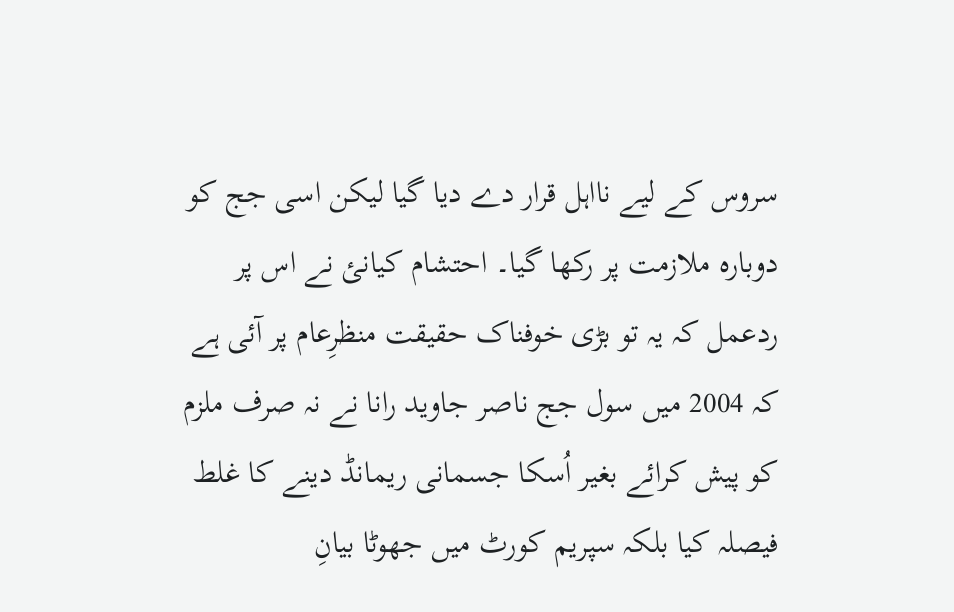سروس کے لیے نااہل قرار دے دیا گیا لیکن اسی جج کو دوبارہ ملازمت پر رکھا گیا۔ احتشام کیانئ نے اس پر ردعمل کہ یہ تو بڑی خوفناک حقیقت منظرِعام پر آئی ہے کہ 2004 میں سول جج ناصر جاوید رانا نے نہ صرف ملزم کو پیش کرائے بغیر اُسکا جسمانی ریمانڈ دینے کا غلط فیصلہ کیا بلکہ سپریم کورٹ میں جھوٹا بیانِ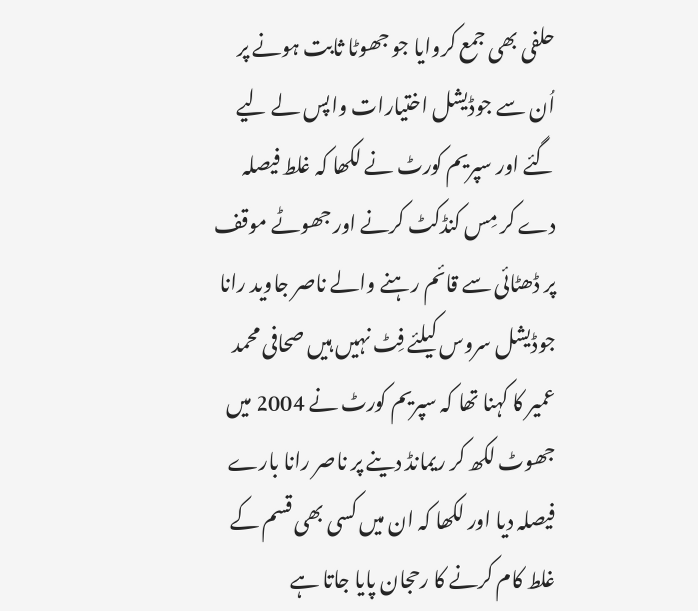حلفی بھی جمع کروایا جو جھوٹا ثابت ہونے پر اُن سے جوڈیشل اختیارات واپس لے لیے گئے اور سپریم کورٹ نے لکھا کہ غلط فیصلہ دے کر مِس کنڈکٹ کرنے اور جھوٹے موقف پر ڈھٹائی سے قائم رہنے والے ناصر جاوید رانا جوڈیشل سروس کیلئے فِٹ نہیں ہیں صحافی محمد عمیر کا کہنا تھا کہ سپریم کورٹ نے 2004 میں جھوٹ لکھ کر ریمانڈ دینے پر ناصر رانا بارے فیصلہ دیا اور لکھا کہ ان میں کسی بھی قسم کے غلط کام کرنے کا رحجان پایا جاتا ہے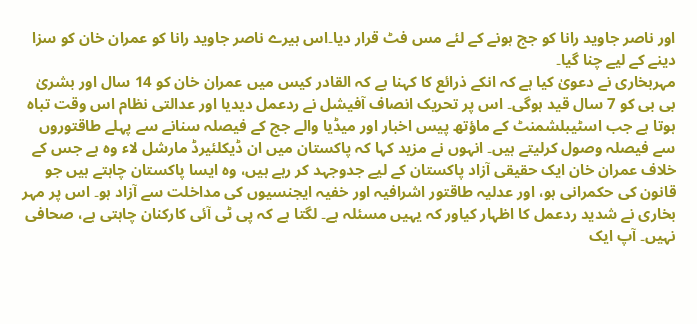اور ناصر جاوید رانا کو جج ہونے کے لئے مس فٹ قرار دیا۔اس ہیرے ناصر جاوید رانا کو عمران خان کو سزا دینے کے لیے چنا گیا۔
مہربخاری نے دعویٰ کیا ہے کہ انکے ذرائع کا کہنا ہے کہ القادر کیس میں عمران خان کو 14 سال اور بشریٰ بی بی کو 7 سال قید ہوگی۔ اس پر تحریک انصاف آفیشل نے ردعمل دیدیا اور عدالتی نظام اس وقت تباہ ہوتا ہے جب اسٹیبلشمنٹ کے ماؤتھ پیس اخبار اور میڈیا والے جج کے فیصلہ سنانے سے پہلے طاقتوروں سے فیصلہ وصول کرلیتے ہیں۔ انہوں نے مزید کہا کہ پاکستان میں ان ڈیکلئیرڈ مارشل لاء وہ ہے جس کے خلاف عمران خان ایک حقیقی آزاد پاکستان کے لیے جدوجہد کر رہے ہیں، وہ ایسا پاکستان چاہتے ہیں جو قانون کی حکمرانی ہو، اور عدلیہ طاقتور اشرافیہ اور خفیہ ایجنسیوں کی مداخلت سے آزاد ہو۔ اس پر مہر بخاری نے شدید ردعمل کا اظہار کیاور کہ یہیں مسئلہ ہے۔ لگتا ہے کہ پی ٹی آئی کارکنان چاہتی ہے، صحافی نہیں۔ آپ ایک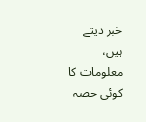خبر دیتے ہیں، معلومات کا کوئی حصہ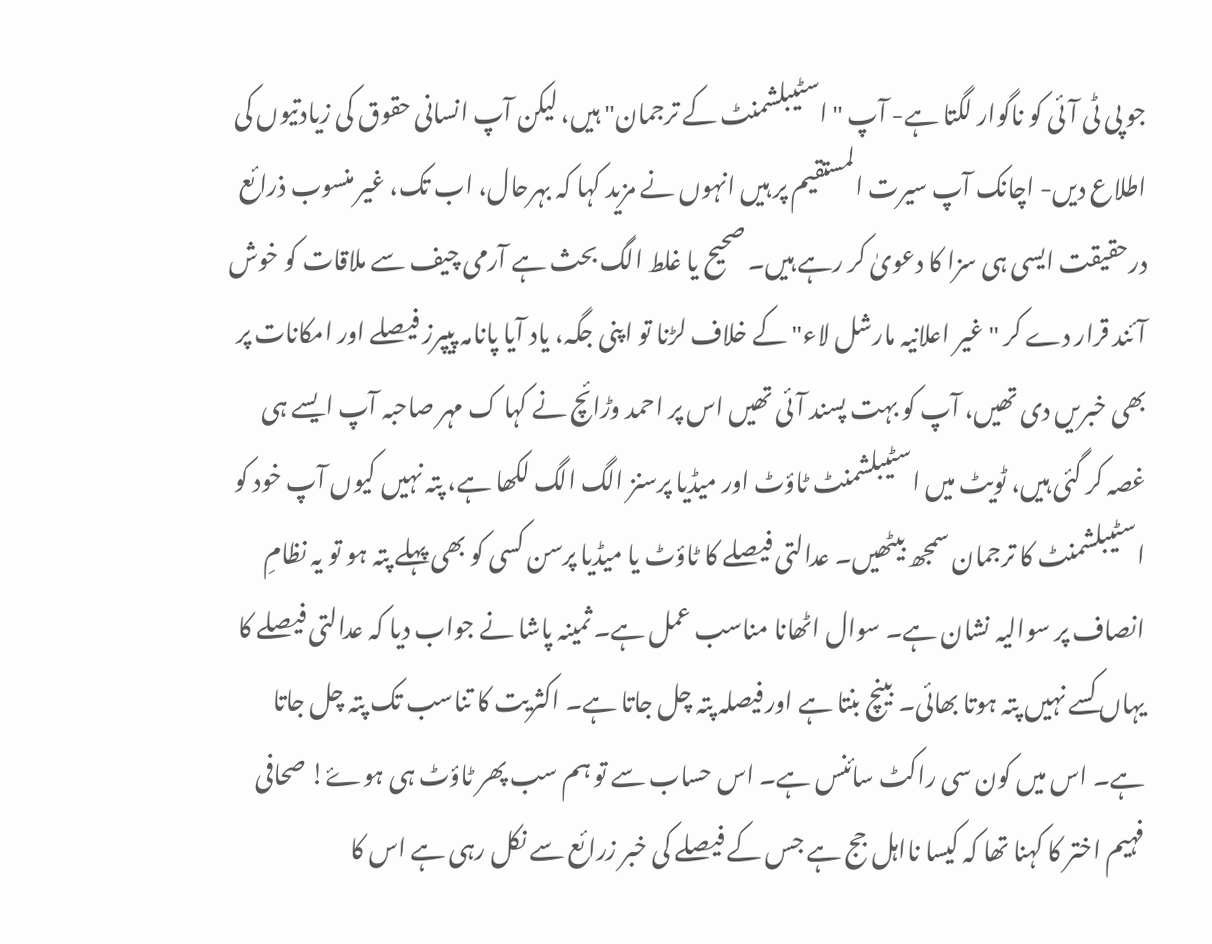جو پی ٹی آئی کو ناگوار لگتا ہے- آپ "اسٹیبلشمنٹ کے ترجمان" ہیں، لیکن آپ انسانی حقوق کی زیادتیوں کی اطلاع دیں- اچانک آپ سیرت المستقیم پر ہیں انہوں نے مزید کہا کہ بہرحال، اب تک، غیر منسوب ذرائع درحقیقت ایسی ہی سزا کا دعویٰ کر رہے ہیں۔ صحیح یا غلط الگ بحث ہے آرمی چیف سے ملاقات کو خوش آئند قرار دے کر "غیر اعلانیہ مارشل لاء" کے خلاف لڑنا تو اپنی جگہ، یاد آیا پانامہ پیپرز فیصلے اور امکانات پر بھی خبریں دی تھیں، آپ کو بہت پسند آئی تھیں اس پر احمد وڑائچ نے کہا ک مہر صاحبہ آپ ایسے ہی غصہ کر گئی ہیں، ٹویٹ میں اسٹیبلشمنٹ ٹاؤٹ اور میڈیا پرسنز الگ الگ لکھا ہے، پتہ نہیں کیوں آپ خود کو اسٹیبلشمنٹ کا ترجمان سمجھ بیٹھیں۔ عدالتی فیصلے کا ٹاؤٹ یا میڈیا پرسن کسی کو بھی پہلے پتہ ہو تو یہ نظامِ انصاف پر سوالیہ نشان ہے۔ سوال اٹھانا مناسب عمل ہے۔ ثمینہ پاشا نے جواب دیا کہ عدالتی فیصلے کا یہاں کسے نہیں پتہ ہوتا بھائی۔ بینچ بنتا ہے اور فیصلہ پتہ چل جاتا ہے۔ اکثریت کا تناسب تک پتہ چل جاتا ہے۔ اس میں کون سی راکٹ سائنس ہے۔ اس حساب سے تو ہم سب پھر ٹاؤٹ ہی ہوۓ! صحافی فہیم اختر کا کہنا تھا کہ کیسا نااہل جج ہے جس کے فیصلے کی خبر زرائع سے نکل رہی ہے اس کا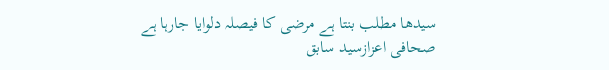سیدھا مطلب بنتا ہے مرضی کا فیصلہ دلوایا جارہا ہے
صحافی اعزازسید سابق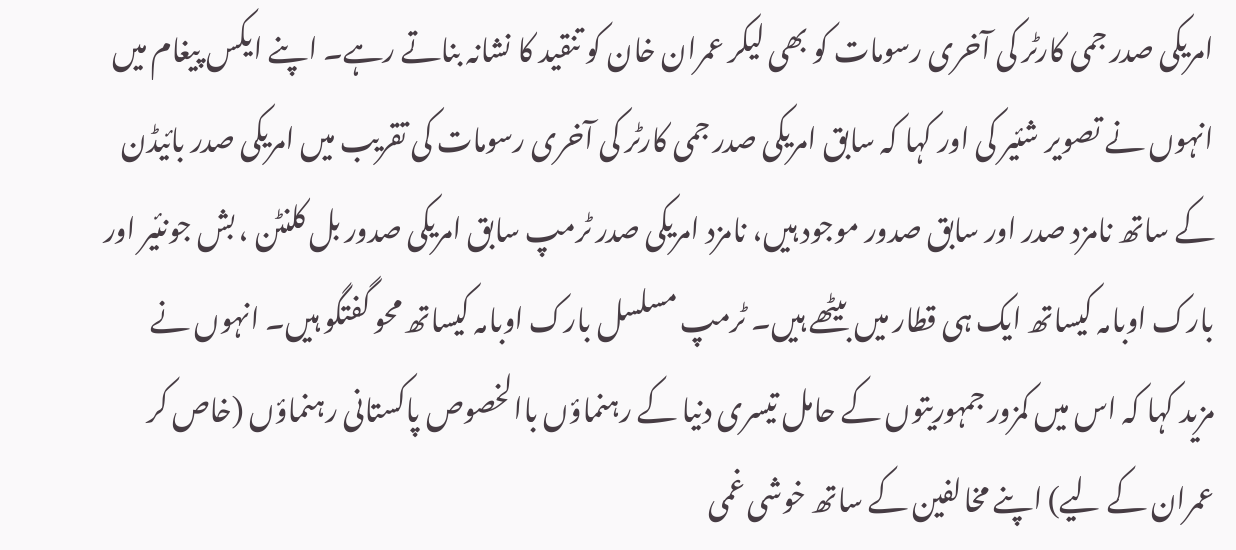امریکی صدر جمی کارٹر کی آخری رسومات کو بھی لیکر عمران خان کو تنقید کا نشانہ بناتے رہے۔ اپنے ایکس پیغام میں انہوں نے تصویر شئیر کی اور کہا کہ سابق امریکی صدر جمی کارٹر کی آخری رسومات کی تقریب میں امریکی صدر بائیڈن کے ساتھ نامزد صدر اور سابق صدور موجود ہیں، نامزد امریکی صدر ٹرمپ سابق امریکی صدور بل کلنٹن ، بش جونئیر اور بارک اوبامہ کیساتھ ایک ہی قطار میں بیٹھے ہیں۔ ٹرمپ مسلسل بارک اوبامہ کیساتھ محو گفتگو ہیں۔ انہوں نے مزید کہا کہ اس میں کمزور جمہوریتوں کے حامل تیسری دنیا کے رہنماؤں باالخصوص پاکستانی رہنماؤں (خاص کر عمران کے لیے) اپنے مخالفین کے ساتھ خوشی غمی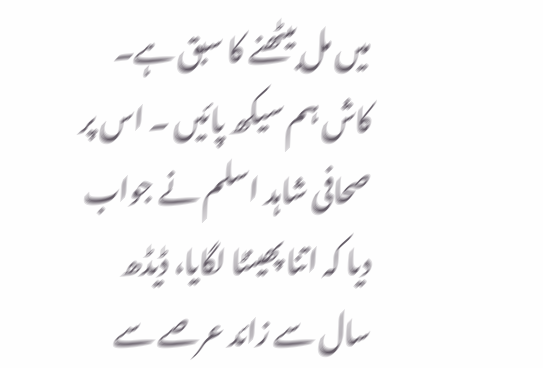میں مل بیٹھنے کا سبق ہے۔ کاش ہم سیکھ پائیں ۔ اس پر صحافی شاہد اسلم نے جواب دیا کہ اتنا پھینٹا لگایا، ڈیڈھ سال سے زائد عرصے سے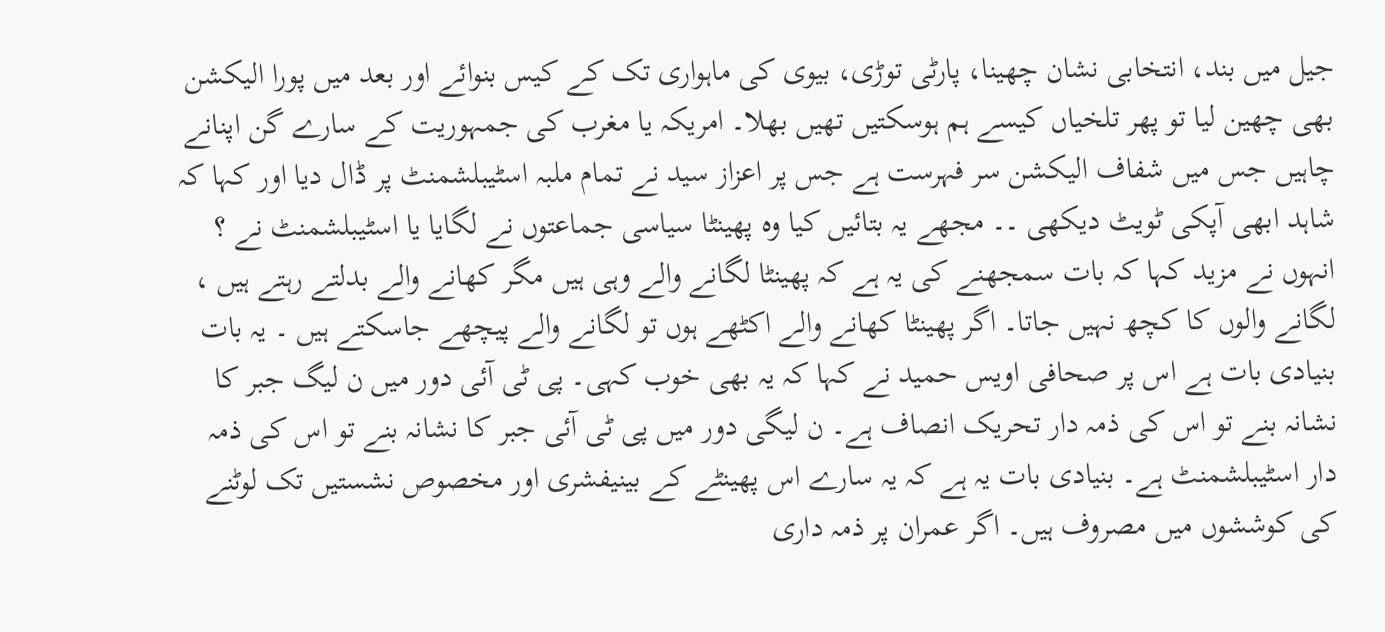جیل میں بند، انتخابی نشان چھینا، پارٹی توڑی، بیوی کی ماہواری تک کے کیس بنوائے اور بعد میں پورا الیکشن بھی چھین لیا تو پھر تلخیاں کیسے ہم ہوسکتیں تھیں بھلا۔ امریکہ یا مغرب کی جمہوریت کے سارے گن اپنانے چاہیں جس میں شفاف الیکشن سر فہرست ہے جس پر اعزاز سید نے تمام ملبہ اسٹیبلشمنٹ پر ڈال دیا اور کہا کہ شاہد ابھی آپکی ٹویٹ دیکھی ۔۔ مجھے یہ بتائیں کیا وہ پھینٹا سیاسی جماعتوں نے لگایا یا اسٹیبلشمنٹ نے ؟ انہوں نے مزید کہا کہ بات سمجھنے کی یہ ہے کہ پھینٹا لگانے والے وہی ہیں مگر کھانے والے بدلتے رہتے ہیں ، لگانے والوں کا کچھ نہیں جاتا۔ اگر پھینٹا کھانے والے اکٹھے ہوں تو لگانے والے پیچھے جاسکتے ہیں ۔ یہ بات بنیادی بات ہے اس پر صحافی اویس حمید نے کہا کہ یہ بھی خوب کہی۔ پی ٹی آئی دور میں ن لیگ جبر کا نشانہ بنے تو اس کی ذمہ دار تحریک انصاف ہے۔ ن لیگی دور میں پی ٹی آئی جبر کا نشانہ بنے تو اس کی ذمہ دار اسٹیبلشمنٹ ہے۔ بنیادی بات یہ ہے کہ یہ سارے اس پھینٹے کے بینیفشری اور مخصوص نشستیں تک لوٹنے کی کوششوں میں مصروف ہیں۔ اگر عمران پر ذمہ داری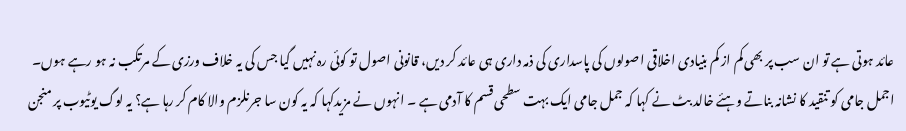عائد ہوتی ہے تو ان سب پر بھی کم از کم بنیادی اخلاقی اصولوں کی پاسداری کی ذمہ داری ہی عائد کر دیں، قانونی اصول تو کوئی رہ نہیں گیا جس کی یہ خلاف ورزی کے مرتکب نہ ہو رہے ہوں۔
اجمل جامی کو تنقید کا نشانہ بناتے وہئے خالد بٹ نے کہا کہ جمل جامی ایک بہت سطحی قسم کا آدمی ہے ۔ انہوں نے مزیدکہا کہ یہ کون سا جرنلزم والا کام کر رہا ہے؟ یہ لوگ یوٹیوب پر منجن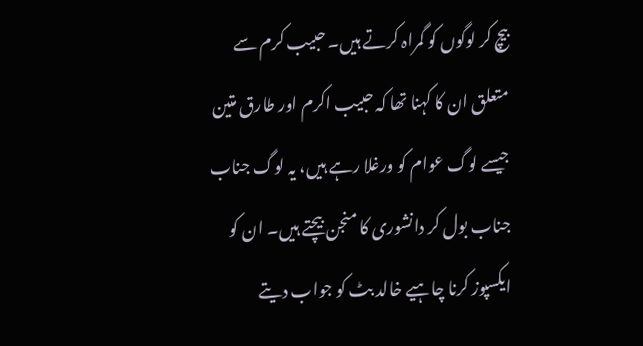بیچ کر لوگوں کو گمراہ کرتے ہیں۔ حبیب کرم سے متعلق ان کا کہنا تھا کہ حبیب اکرم اور طارق متین جیسے لوگ عوام کو ورغلا رہے ہیں، یہ لوگ جناب جناب بول کر دانشوری کا منجن بیچتے ہیں۔ ان کو ایکسپوز کرنا چاہیے خالد بٹ کو جواب دیتے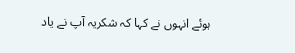ہوئے انہوں نے کہا کہ شکریہ آپ نے یاد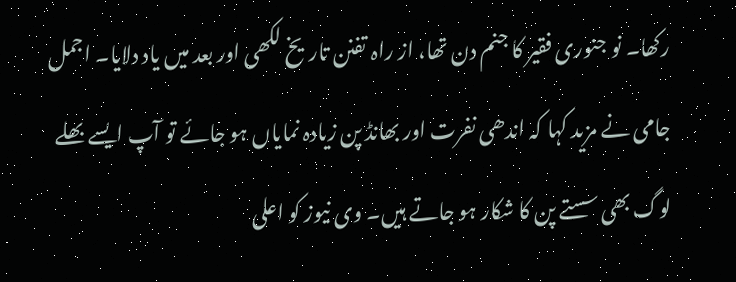رکھا۔ نو جنوری فقیر کا جنم دن تھا، از راہ تفنن تاریخ لکھی اور بعد میں یاد دلایا۔ اجمل جامی نے مزید کہا کہ اندھی نفرت اور بھانڈ پن زیادہ نمایاں ہو جائے تو آپ ایسے بھلے لوگ بھی سستے پن کا شکار ہو جاتے ہیں۔ وی نیوز کو اعلی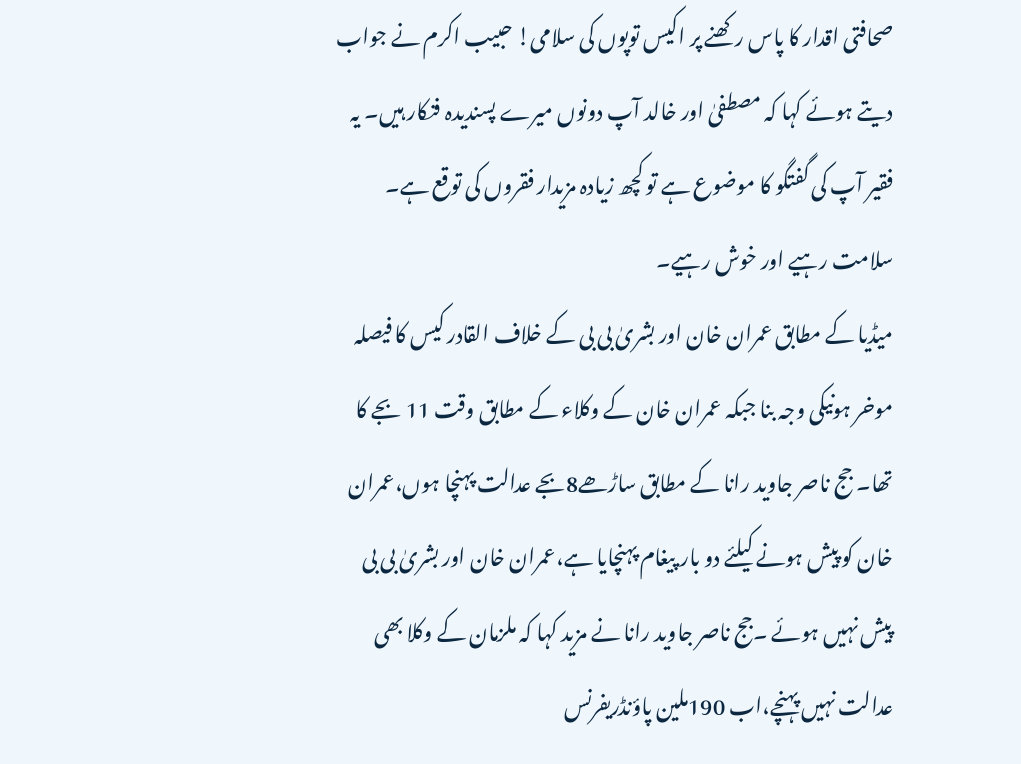صحافتی اقدار کا پاس رکھنے پر اکیس توپوں کی سلامی! حبیب اکرم نے جواب دیتے ہوئے کہا کہ مصطفیٰ اور خالد آپ دونوں میرے پسندیدہ فنکار ہیں۔ یہ فقیر آپ کی گفتگو کا موضوع ہے تو کچھ زیادہ مزیدار فقروں کی توقع ہے۔ سلامت رہیے اور خوش رہیے۔
میڈیا کے مطابق عمران خان اور بشریٰ بی بی کے خلاف القادر کیس کا فیصلہ موخر ہونیکی وجہ بنا جبکہ عمران خان کے وکلاء کے مطابق وقت 11 بجے کا تھا۔ جج ناصر جاوید رانا کے مطابق ساڑھے8بجے عدالت پہنچا ہوں،عمران خان کو پیش ہونے کیلئے دو بار پیغام پہنچایا ہے،عمران خان اور بشریٰ بی بی پیش نہیں ہوئے ۔جج ناصر جاوید رانا نے مزید کہا کہ ملزمان کے وکلا بھی عدالت نہیں پہنچے،اب 190ملین پاؤنڈریفرنس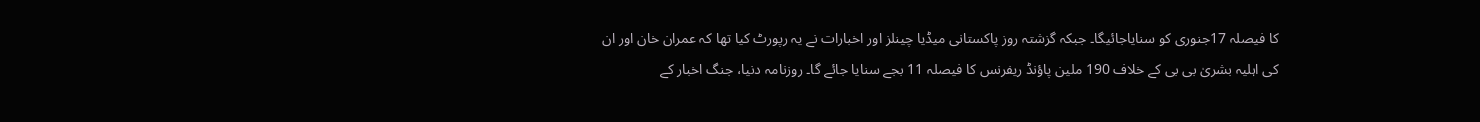کا فیصلہ 17جنوری کو سنایاجائیگا۔ جبکہ گزشتہ روز پاکستانی میڈیا چینلز اور اخبارات نے یہ رپورٹ کیا تھا کہ عمران خان اور ان کی اہلیہ بشریٰ بی بی کے خلاف 190 ملین پاؤنڈ ریفرنس کا فیصلہ 11 بجے سنایا جائے گا۔ روزنامہ دنیا، جنگ اخبار کے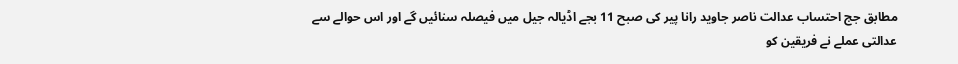مطابق جج احتساب عدالت ناصر جاوید رانا پیر کی صبح 11 بجے اڈیالہ جیل میں فیصلہ سنائیں گے اور اس حوالے سے عدالتی عملے نے فریقین کو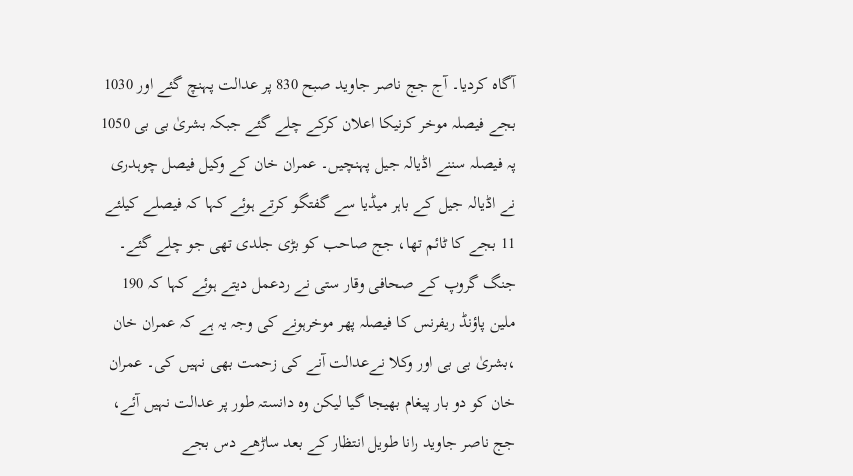آگاہ کردیا۔ آج جج ناصر جاوید صبح 830 پر عدالت پہنچ گئے اور 1030 بجے فیصلہ موخر کرنیکا اعلان کرکے چلے گئے جبکہ بشریٰ بی بی 1050 پہ فیصلہ سننے اڈیالہ جیل پہنچیں۔ عمران خان کے وکیل فیصل چوہدری نے اڈیالہ جیل کے باہر میڈیا سے گفتگو کرتے ہوئے کہا کہ فیصلے کیلئے 11 بجے کا ٹائم تھا، جج صاحب کو بڑی جلدی تھی جو چلے گئے۔ جنگ گروپ کے صحافی وقار ستی نے ردعمل دیتے ہوئے کہا کہ 190 ملین پاؤنڈ ریفرنس کا فیصلہ پھر موخرہونے کی وجہ یہ ہے کہ عمران خان ،بشریٰ بی بی اور وکلا نےعدالت آنے کی زحمت بھی نہیں کی۔ عمران خان کو دو بار پیغام بھیجا گیا لیکن وہ دانستہ طور پر عدالت نہیں آئے، جج ناصر جاوید رانا طویل انتظار کے بعد ساڑھے دس بجے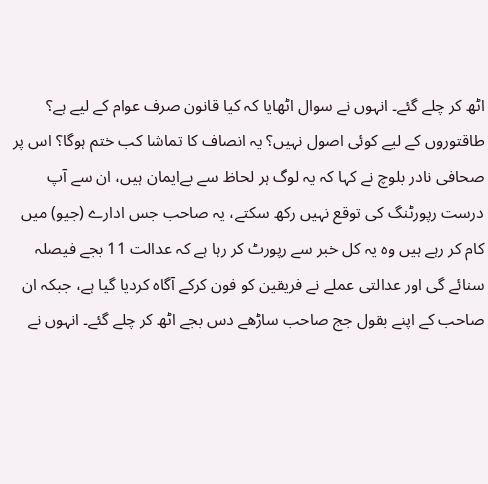اٹھ کر چلے گئے۔ انہوں نے سوال اٹھایا کہ کیا قانون صرف عوام کے لیے ہے؟ طاقتوروں کے لیے کوئی اصول نہیں؟ یہ انصاف کا تماشا کب ختم ہوگا؟ اس پر صحافی نادر بلوچ نے کہا کہ یہ لوگ ہر لحاظ سے بےایمان ہیں، ان سے آپ درست رپورٹنگ کی توقع نہیں رکھ سکتے، یہ صاحب جس ادارے (جیو) میں کام کر رہے ہیں وہ یہ کل خبر سے رپورٹ کر رہا ہے کہ عدالت 11 بجے فیصلہ سنائے گی اور عدالتی عملے نے فریقین کو فون کرکے آگاہ کردیا گیا ہے، جبکہ ان صاحب کے اپنے بقول جج صاحب ساڑھے دس بجے اٹھ کر چلے گئے۔ انہوں نے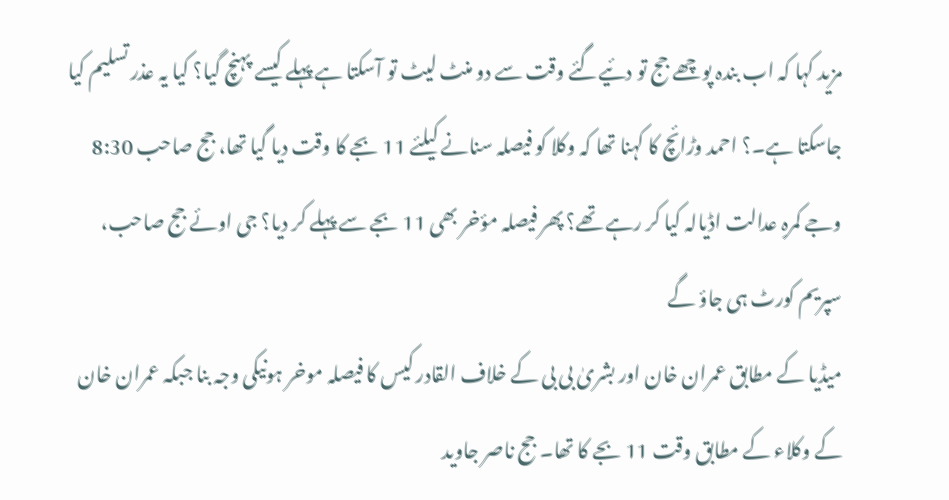مزید کہا کہ اب بندہ پوچھے جج تو دئیےگئے وقت سے دو منٹ لیٹ تو آسکتا ہے پہلے کیسے پہنچ گیا؟ کیا یہ عذر تسلیم کیا جاسکتا ہے۔؟ احمد وڑائچ کا کہنا تھا کہ وکلا کو فیصلہ سنانے کیلئے 11 بجے کا وقت دیا گیا تھا، جج صاحب 8:30 وجے کمرہِ عدالت اڈیالہ کیا کر رہے تھے؟ پھر فیصلہ مؤخر بھی 11 بجے سے پہلے کر دیا؟ جی اوئے جج صاحب، سپریم کورٹ ہی جاؤ گے
میڈیا کے مطابق عمران خان اور بشریٰ بی بی کے خلاف القادر کیس کا فیصلہ موخر ہونیکی وجہ بنا جبکہ عمران خان کے وکلاء کے مطابق وقت 11 بجے کا تھا۔ جج ناصر جاوید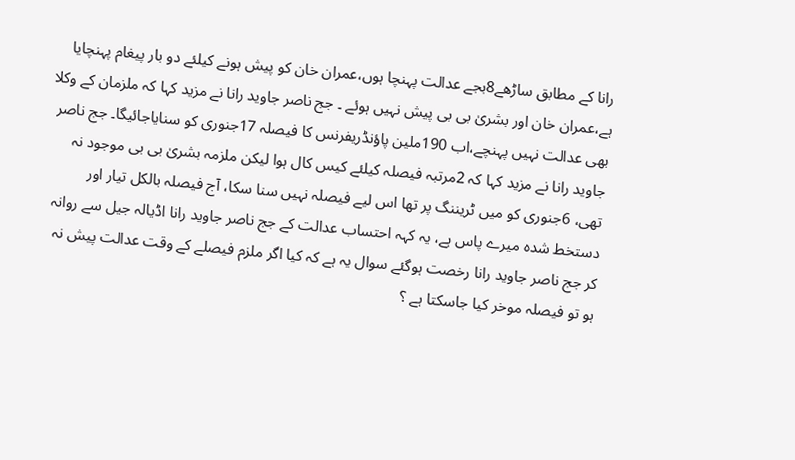رانا کے مطابق ساڑھے8بجے عدالت پہنچا ہوں،عمران خان کو پیش ہونے کیلئے دو بار پیغام پہنچایا ہے،عمران خان اور بشریٰ بی بی پیش نہیں ہوئے ۔ جج ناصر جاوید رانا نے مزید کہا کہ ملزمان کے وکلا بھی عدالت نہیں پہنچے،اب 190ملین پاؤنڈریفرنس کا فیصلہ 17جنوری کو سنایاجائیگا۔ جج ناصر جاوید رانا نے مزید کہا کہ 2مرتبہ فیصلہ کیلئے کیس کال ہوا لیکن ملزمہ بشریٰ بی بی موجود نہ تھی، 6جنوری کو میں ٹریننگ پر تھا اس لیے فیصلہ نہیں سنا سکا، آج فیصلہ بالکل تیار اور دستخط شدہ میرے پاس ہے، یہ کہہ احتساب عدالت کے جج ناصر جاوید رانا اڈیالہ جیل سے روانہ کر جج ناصر جاوید رانا رخصت ہوگئے سوال یہ ہے کہ کیا اگر ملزم فیصلے کے وقت عدالت پیش نہ ہو تو فیصلہ موخر کیا جاسکتا ہے ؟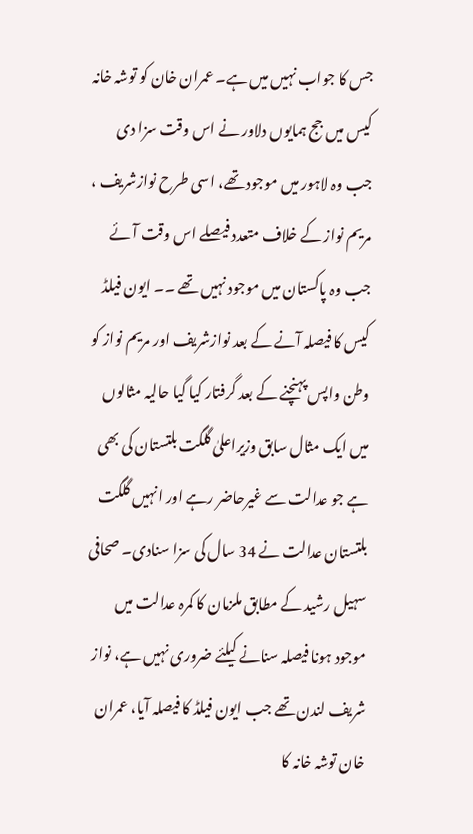جس کا جواب نہیں میں ہے۔ عمران خان کو توشہ خانہ کیس میں جج ہمایوں دلاور نے اس وقت سزا دی جب وہ لاہور میں موجود تھے، اسی طرح نوازشریف ، مریم نواز کے خلاف متعدد فیصلے اس وقت آئے جب وہ پاکستان میں موجود نہیں تھے ۔۔ ایون فیلڈ کیس کا فیصلہ آنے کے بعد نوازشریف اور مریم نواز کو وطن واپس پہنچنے کے بعد گرفتار کیا گیا حالیہ مثالوں میں ایک مثال سابق وزیراعلیٰ گلگت بلتستان کی بھی ہے جو عدالت سے غیرحاضر رہے اور انہیں گلگت بلتستان عدالت نے 34 سال کی سزا سنادی۔ صحافی سہیل رشید کے مطابق ملزمان کا کمرہ عدالت میں موجود ہونا فیصلہ سنانے کیلئے ضروری نہیں ہے، نواز شریف لندن تھے جب ایون فیلڈ کا فیصلہ آیا، عمران خان توشہ خانہ کا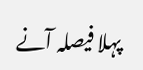پہلا فیصلہ آنے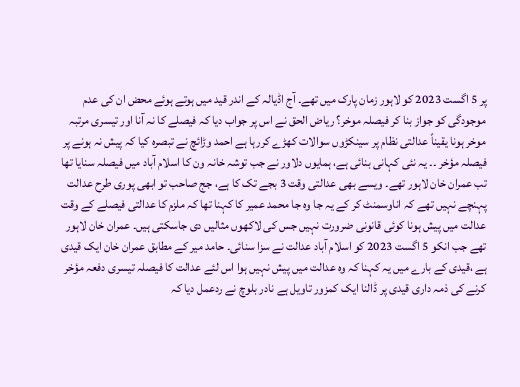پر 5 اگست 2023 کو لاہور زمان پارک میں تھے۔ آج اڈیالہ کے اندر قید میں ہوتے ہوئے محض ان کی عدم موجودگی کو جواز بنا کر فیصلہ موخر؟ ریاض الحق نے اس پر جواب دیا کہ فیصلے کا نہ آنا اور تیسری مرتبہ موخر ہونا یقیناً عدالتی نظام پر سینکڑوں سوالات کھڑے کررہا ہے احمد وڑائچ نے تبصرہ کیا کہ پیش نہ ہونے پر فیصلہ مؤخر ۔۔ یہ نئی کہانی بنائی ہے، ہمایوں دلاور نے جب توشہ خانہ ون کا اسلام آباد میں فیصلہ سنایا تھا تب عمران خان لاہور تھے۔ ویسے بھی عدالتی وقت 3 بجے تک کا ہے، جج صاحب تو ابھی پوری طرح عدالت پہنچے نہیں تھے کہ اناوسمنٹ کر کے یہ جا وہ جا محمد عمیر کا کہنا تھا کہ ملزم کا عدالتی فیصلے کے وقت عدالت میں پیش ہونا کوئی قانونی ضرورت نہیں جس کی لاکھوں مثالیں دی جاسکتی ہیں۔ عمران خان لاہور تھے جب انکو 5 اگست 2023 کو اسلام آباد عدالت نے سزا سنائی۔ حامد میر کے مطابق عمران خان ایک قیدی ہے ،قیدی کے بارے میں یہ کہنا کہ وہ عدالت میں پیش نہیں ہوا اس لئے عدالت کا فیصلہ تیسری دفعہ مؤخر کرنے کی ذمہ داری قیدی پر ڈالنا ایک کمزور تاویل ہے نادر بلوچ نے ردعمل دیا کہ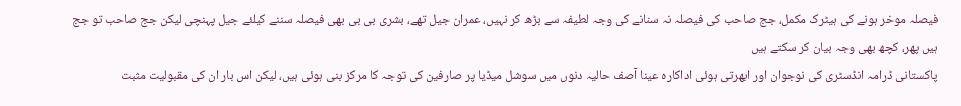فیصلہ موخر ہونے کی ہیٹرک مکمل، جج صاحب کی فیصلہ نہ سنانے کی وجہ لطیفہ سے بڑھ کر نہیں، عمران جیل تھے، بشری بی بی بھی فیصلہ سننے کیلئے جیل پہنچی لیکن جج صاحب تو جج ہیں پھر، کچھ بھی وجہ بیان کر سکتے ہیں
پاکستانی ڈرامہ انڈسٹری کی نوجوان اور ابھرتی ہوئی اداکارہ عینا آصف حالیہ دنوں میں سوشل میڈیا پر صارفین کی توجہ کا مرکز بنی ہوئی ہیں، لیکن اس بار ان کی مقبولیت مثبت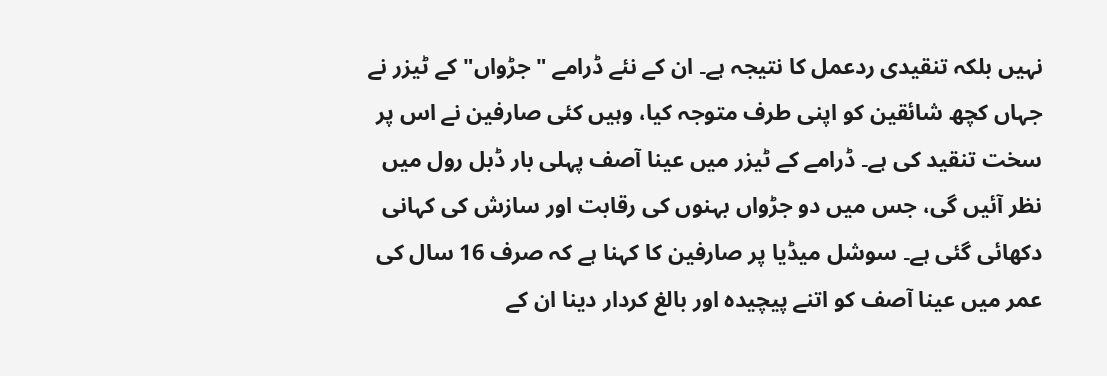نہیں بلکہ تنقیدی ردعمل کا نتیجہ ہے۔ ان کے نئے ڈرامے "جڑواں" کے ٹیزر نے جہاں کچھ شائقین کو اپنی طرف متوجہ کیا، وہیں کئی صارفین نے اس پر سخت تنقید کی ہے۔ ڈرامے کے ٹیزر میں عینا آصف پہلی بار ڈبل رول میں نظر آئیں گی، جس میں دو جڑواں بہنوں کی رقابت اور سازش کی کہانی دکھائی گئی ہے۔ سوشل میڈیا پر صارفین کا کہنا ہے کہ صرف 16 سال کی عمر میں عینا آصف کو اتنے پیچیدہ اور بالغ کردار دینا ان کے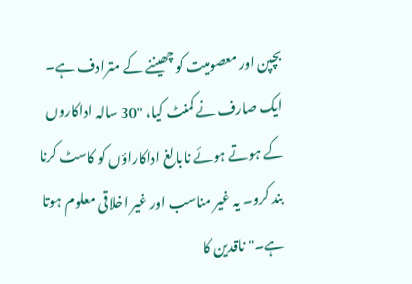بچپن اور معصومیت کو چھیننے کے مترادف ہے۔ ایک صارف نے کمنٹ کیا، "30 سالہ اداکاروں کے ہوتے ہوئے نابالغ اداکاراؤں کو کاسٹ کرنا بند کرو۔ یہ غیر مناسب اور غیر اخلاقی معلوم ہوتا ہے۔" ناقدین کا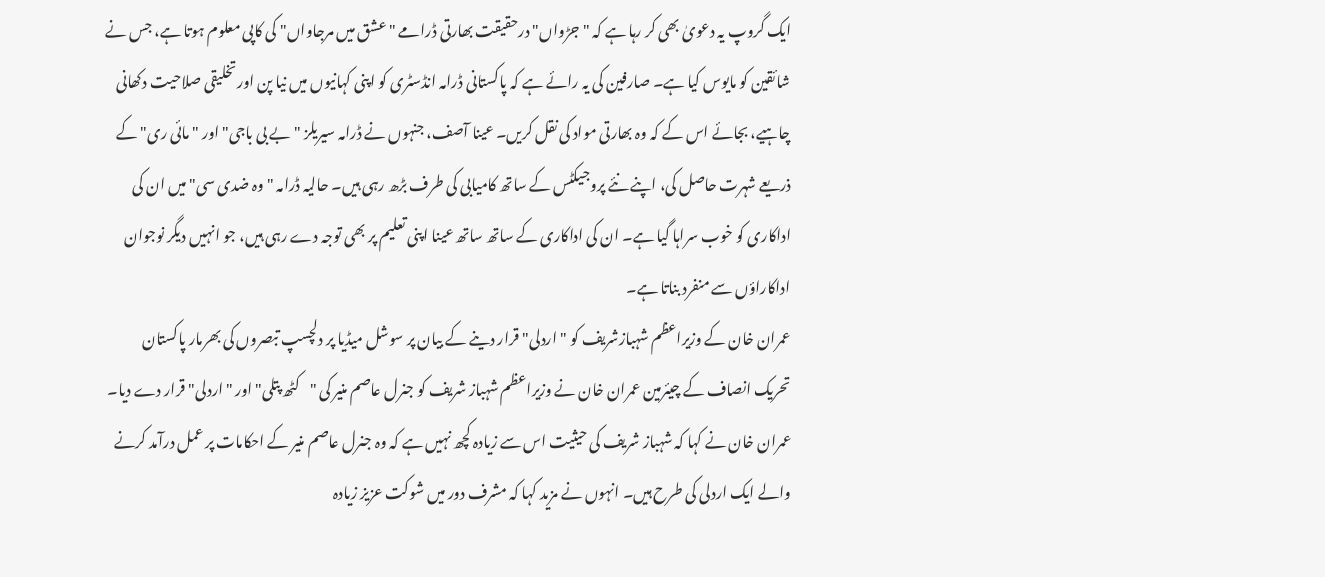ایک گروپ یہ دعویٰ بھی کر رہا ہے کہ "جڑواں" درحقیقت بھارتی ڈرامے "عشق میں مرجاواں" کی کاپی معلوم ہوتا ہے، جس نے شائقین کو مایوس کیا ہے۔ صارفین کی یہ رائے ہے کہ پاکستانی ڈرامہ انڈسٹری کو اپنی کہانیوں میں نیا پن اور تخلیقی صلاحیت دکھانی چاہیے، بجائے اس کے کہ وہ بھارتی مواد کی نقل کریں۔ عینا آصف، جنہوں نے ڈرامہ سیریلز "بے بی باجی" اور "مائی ری" کے ذریعے شہرت حاصل کی، اپنے نئے پروجیکٹس کے ساتھ کامیابی کی طرف بڑھ رہی ہیں۔ حالیہ ڈرامہ "وہ ضدی سی" میں ان کی اداکاری کو خوب سراہا گیا ہے۔ ان کی اداکاری کے ساتھ ساتھ عینا اپنی تعلیم پر بھی توجہ دے رہی ہیں، جو انہیں دیگر نوجوان اداکاراؤں سے منفرد بناتا ہے۔
عمران خان کے وزیراعظم شہبازشریف کو " اردلی" قرار دینے کے بیان پر سوشل میڈیا پر دلچسپ تبصروں کی بھرمار پاکستان تحریک انصاف کے چیئرمین عمران خان نے وزیراعظم شہباز شریف کو جنرل عاصم منیر کی "کٹھ پتلی" اور "اردلی" قرار دے دیا۔ عمران خان نے کہا کہ شہباز شریف کی حیثیت اس سے زیادہ کچھ نہیں ہے کہ وہ جنرل عاصم منیر کے احکامات پر عمل درآمد کرنے والے ایک اردلی کی طرح ہیں۔ انہوں نے مزید کہا کہ مشرف دور میں شوکت عزیز زیادہ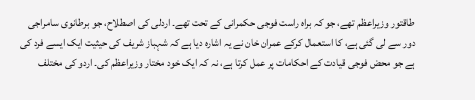طاقتور وزیراعظم تھے، جو کہ براہ راست فوجی حکمرانی کے تحت تھے۔ اردلی کی اصطلاح، جو برطانوی سامراجی دور سے لی گئی ہے، کا استعمال کرکے عمران خان نے یہ اشارہ دیا ہے کہ شہباز شریف کی حیثیت ایک ایسے فرد کی ہے جو محض فوجی قیادت کے احکامات پر عمل کرتا ہے، نہ کہ ایک خود مختار وزیراعظم کی۔ اردو کی مختلف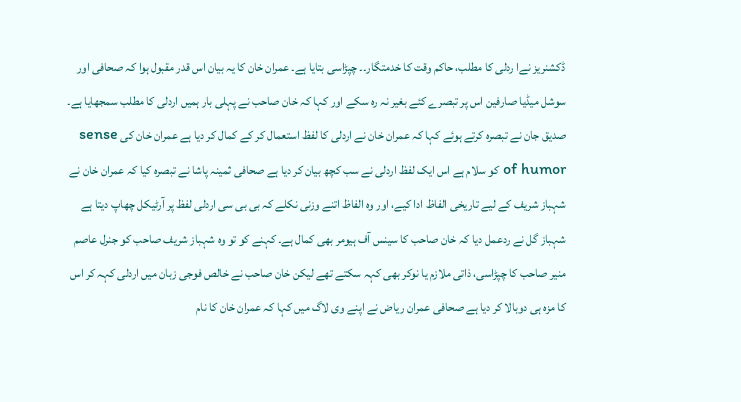ڈکشنریز نےا ردلی کا مطلب، حاکم وقت کا خدمتگار۔۔ چپڑاسی بتایا ہے۔ عمران خان کا یہ بیان اس قدر مقبول ہوا کہ صحافی اور سوشل میڈیا صارفین اس پر تبصرے کئے بغیر نہ رہ سکے اور کہا کہ خان صاحب نے پہلی بار ہمیں اردلی کا مطلب سمجھایا ہے۔ صدیق جان نے تبصرہ کرتے ہوئے کہا کہ عمران خان نے اردلی کا لفظ استعمال کر کے کمال کر دیا ہے عمران خان کی sense of humor کو سلام ہے اس ایک لفظ اردلی نے سب کچھ بیان کر دیا ہے صحافی ثمینہ پاشا نے تبصرہ کیا کہ عمران خان نے شہباز شریف کے لیے تاریخی الفاظ ادا کیے، اور وہ الفاظ اتنے وزنی نکلے کہ بی بی سی اردلی لفظ پر آرٹیکل چھاپ دیتا ہے شہباز گل نے ردعمل دیا کہ خان صاحب کا سینس آف ہیومر بھی کمال ہے۔ کہنے کو تو وہ شہباز شریف صاحب کو جنرل عاصم منیر صاحب کا چپڑاسی، ذاتی ملازم یا نوکر بھی کہہ سکتے تھے لیکن خان صاحب نے خالص فوجی زبان میں اردلی کہہ کر اس کا مزہ ہی دوبالا کر دیا ہے صحافی عمران ریاض نے اپنے وی لاگ میں کہا کہ عمران خان کا نام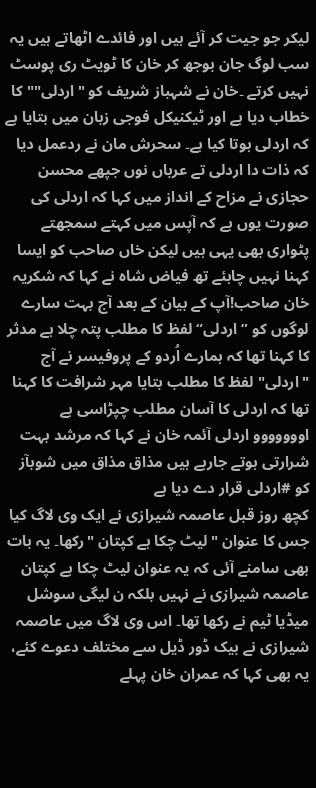لیکر جو جیت کر آئے ہیں اور فائدے اٹھاتے ہیں یہ سب لوگ جان بوجھ کر خان کا ٹویٹ ری پوسٹ نہیں کرتے ۔خان نے شہباز شریف کو "اردلی""کا خطاب دیا ہے اور ٹیکنیکل فوجی زبان میں بتایا ہے کہ اردلی ہوتا کیا ہے۔ سحرش مان نے ردعمل دیا کہ ذات دا اردلی تے عرباں نوں جپھے محسن حجازی نے مزاح کے انداز میں کہا کہ اردلی کی صورت یوں ہے کہ آپس میں کہتے سمجھتے پٹواری بھی یہی ہیں لیکن خاں صاحب کو ایسا کہنا نہیں چاہئے تھ فیاض شاہ نے کہا کہ شکریہ خان صاحب!آپ کے بیان کے بعد آج بہت سارے لوگوں کو ”اردلی“ لفظ کا مطلب پتہ چلا ہے مدثر کا کہنا تھا کہ ہمارے اُردو کے پروفیسر نے آج "اردلی" لفظ کا مطلب بتایا مہر شرافت کا کہنا تھا کہ اردلی کا آسان مطلب چپڑاسی ہے اووووووو اردلی آئمہ خان نے کہا کہ مرشد بہت شرارتی ہوتے جارہے ہیں مذاق مذاق میں شوبآز کو #اردلی قرار دے دیا ہے
کچھ روز قبل عاصمہ شیرازی نے ایک وی لاگ کیا جس کا عنوان "لیٹ چکا ہے کپتان "رکھا۔ یہ بات بھی سامنے آئی کہ یہ عنوان لیٹ چکا ہے کپتان عاصمہ شیرازی نے نہیں بلکہ ن لیگی سوشل میڈیا ٹیم نے رکھا تھا۔ اس وی لاگ میں عاصمہ شیرازی نے بیک ڈور ڈیل سے مختلف دعوے کئے، یہ بھی کہا کہ عمران خان پہلے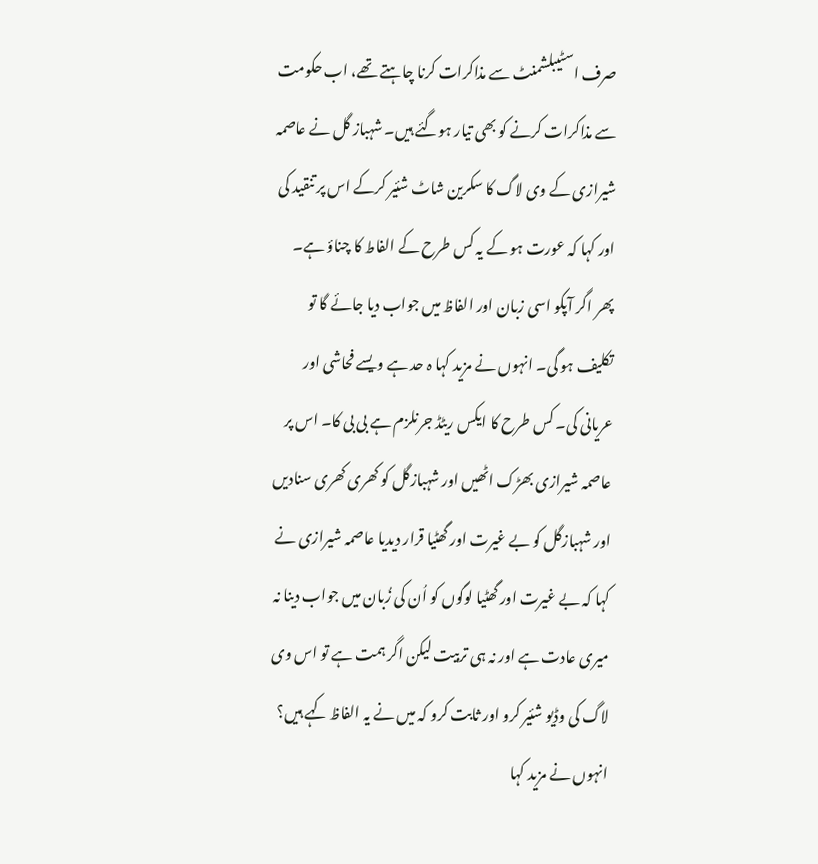صرف اسٹیبلشمنٹ سے مذاکرات کرنا چاہتے تھے، اب حکومت سے مذاکرات کرنے کو بھی تیار ہوگئے ہیں۔ شہباز گل نے عاصمہ شیرازی کے وی لاگ کا سکرین شاٹ شئیر کرکے اس پر تنقید کی اور کہا کہ عورت ہو کے یہ کس طرح کے الفاط کا چناؤ ہے۔ پھر اگر آپکو اسی زبان اور الفاظ میں جواب دیا جائے گا تو تکلیف ہو گی۔ انہوں نے مزید کہا ہ حد ہے ویسے فحاشی اور عریانی کی۔ کس طرح کا ایکس ریٹڈ جرنلزم ہے بی بی کا۔ اس پر عاصمہ شیرازی بھڑک اٹھیں اور شہبازگل کو کھری کھری سنادیں اور شہبازگل کو بے غیرت اور گھٹیا قرار دیدیا عاصمہ شیرازی نے کہا کہ بے غیرت اور گھٹیا لوگوں کو اُن کی زُبان میں جواب دینا نہ میری عادت ہے اور نہ ہی تربیت لیکن اگر ہمت ہے تو اس وی لاگ کی وڈیو شئیر کرو اور ثابت کرو کہ میں نے یہ الفاظ کہے ہیں؟ انہوں نے مزید کہا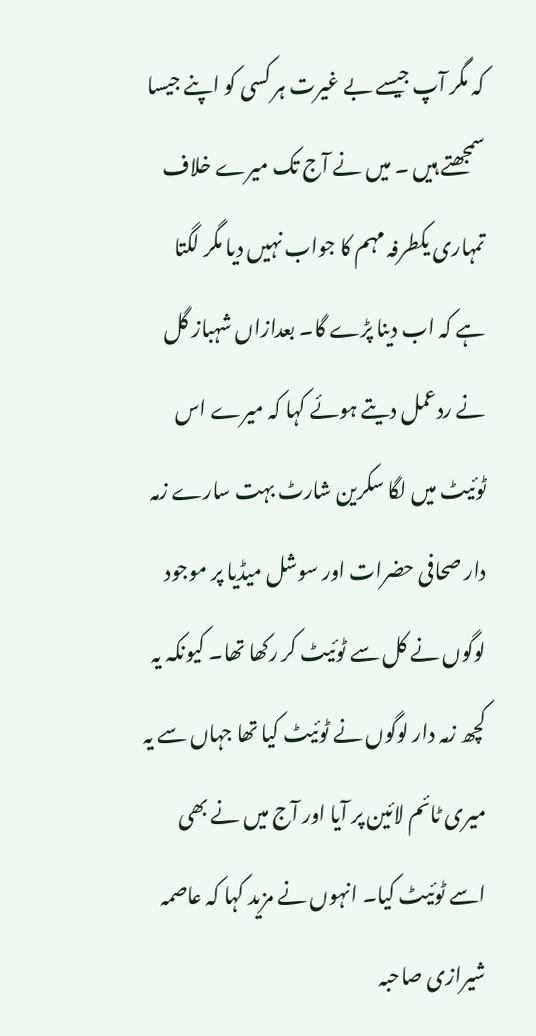کہ مگر آپ جیسے بے غیرت ہر کسی کو اپنے جیسا سمجھتے ہیں ۔ میں نے آج تک میرے خلاف تمہاری یکطرفہ مہم کا جواب نہیں دیا مگر لگتا ہے کہ اب دینا پڑے گا۔ بعدازاں شہباز گل نے ردعمل دیتے ہوئے کہا کہ میرے اس ٹوئیٹ میں لگا سکرین شارٹ بہت سارے زمہ دار صحافی حضرات اور سوشل میڈیا پر موجود لوگوں نے کل سے ٹوئیٹ کر رکھا تھا۔ کیونکہ یہ کچھ زمہ دار لوگوں نے ٹوئیٹ کیا تھا جہاں سے یہ میری ٹائم لائین پر آیا اور آج میں نے بھی اسے ٹوئیٹ کیا۔ انہوں نے مزید کہا کہ عاصمہ شیرازی صاحبہ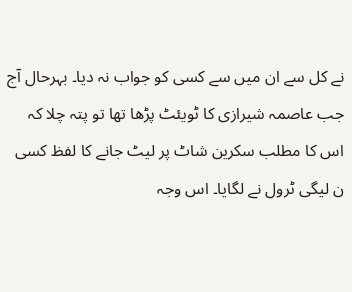نے کل سے ان میں سے کسی کو جواب نہ دیا۔ بہرحال آج جب عاصمہ شیرازی کا ٹویئٹ پڑھا تھا تو پتہ چلا کہ اس کا مطلب سکرین شاٹ پر لیٹ جانے کا لفظ کسی ن لیگی ٹرول نے لگایا۔ اس وجہ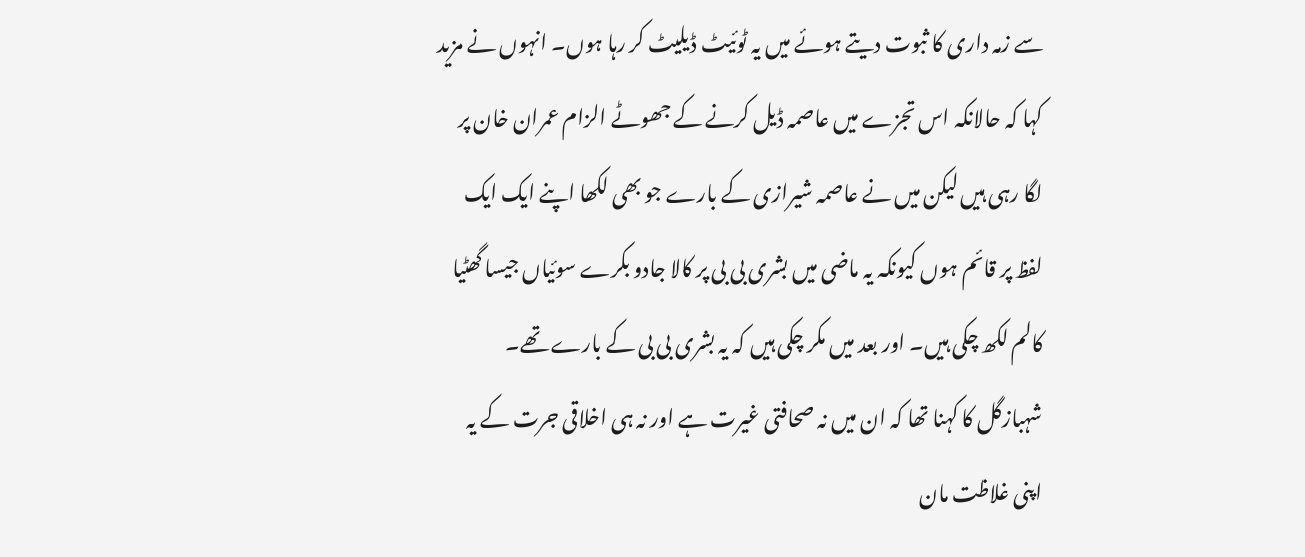سے زمہ داری کا ثبوت دیتے ہوئے میں یہ ٹوئیٹ ڈیلیٹ کر رہا ہوں۔ انہوں نے مزید کہا کہ حالانکہ اس تجزے میں عاصمہ ڈیل کرنے کے جھوٹے الزام عمران خان پر لگا رہی ہیں لیکن میں نے عاصمہ شیرازی کے بارے جو بھی لکھا اپنے ایک ایک لفظ پر قائم ہوں کیونکہ یہ ماضی میں بشری بی بی پر کالا جادو بکرے سوئیاں جیسا گھٹیا کالم لکھ چکی ہیں۔ اور بعد میں مکر چکی ہیں کہ یہ بشری بی بی کے بارے تھے۔ شہبازگل کا کہنا تھا کہ ان میں نہ صحافتی غیرت ہے اور نہ ہی اخلاقی جرت کے یہ اپنی غلاظت مان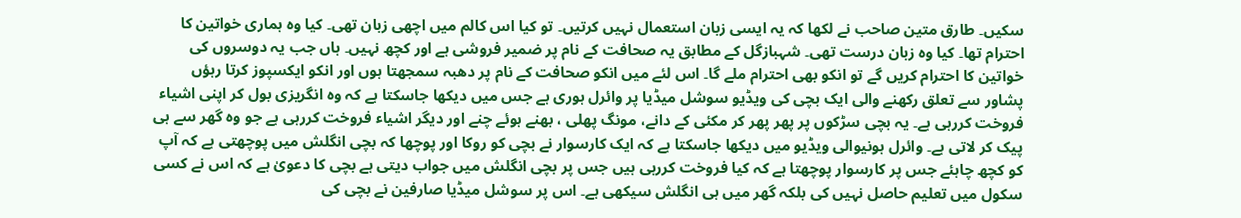سکیں۔ طارق متین صاحب نے لکھا کہ یہ ایسی زبان استعمال نہیں کرتیں۔ تو کیا اس کالم میں اچھی زبان تھی۔ کیا وہ ہماری خواتین کا احترام تھا۔ کیا وہ زبان درست تھی۔ شہبازگل کے مطابق یہ صحافت کے نام پر ضمیر فروشی ہے اور کچھ نہیں۔ ہاں جب یہ دوسروں کی خواتین کا احترام کریں گے تو انکو بھی احترام ملے گا۔ اس لئے میں انکو صحافت کے نام پر دھبہ سمجھتا ہوں اور انکو ایکسپوز کرتا رہؤں
پشاور سے تعلق رکھنے والی ایک بچی کی ویڈیو سوشل میڈیا پر وائرل ہوری ہے جس میں دیکھا جاسکتا ہے کہ وہ انگریزی بول کر اپنی اشیاء فروخت کررہی ہے۔ یہ بچی سڑکوں پر پھر پھر کر مکئی کے دانے، مونگ پھلی ، بھنے ہوئے چنے اور دیگر اشیاء فروخت کررہی ہے جو وہ گھر سے ہی پیک کر لاتی ہے۔ وائرل ہونیوالی ویڈیو میں دیکھا جاسکتا ہے کہ ایک کارسوار نے بچی کو روکا اور پوچھا کہ بچی انگلش میں پوچھتی ہے کہ آپ کو کچھ چاہئے جس پر کارسوار پوچھتا ہے کہ کیا فروخت کررہی ہیں جس پر بچی انگلش میں جواب دیتی ہے بچی کا دعویٰ ہے کہ اس نے کسی سکول میں تعلیم حاصل نہیں کی بلکہ گھر میں ہی انگلش سیکھی ہے۔ اس پر سوشل میڈیا صارفین نے بچی کی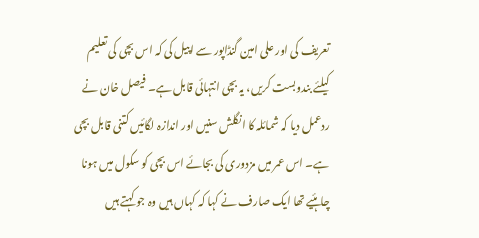تعریف کی اور علی امین گنڈاپور سے اپیل کی کہ اس بچی کی تعلیم کیلئے بندوبست کریں، یہ بچی انتہائی قابل ہے۔ فیصل خان نے ردعمل دیا کہ شمائلہ کا انگلش سنیں اور اندازہ لگائیں کتنی قابل بچی ہے۔ اس عمر میں مزدوری کی بجائے اس بچی کو سکول میں ہونا چاہئیے تھا ایک صارف نے کہا کہ کہاں ہیں وہ جو کہتے ہیں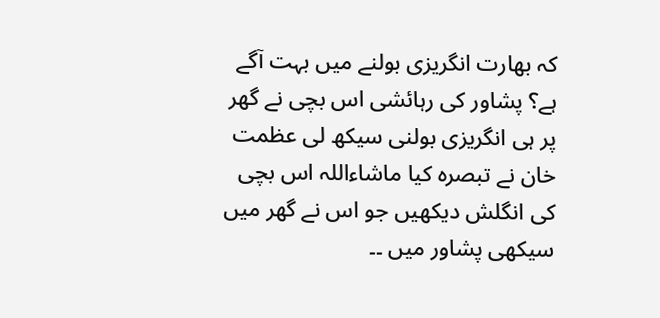کہ بھارت انگریزی بولنے میں بہت آگے ہے؟ پشاور کی رہائشی اس بچی نے گھر پر ہی انگریزی بولنی سیکھ لی عظمت خان نے تبصرہ کیا ماشاءاللہ اس بچی کی انگلش دیکھیں جو اس نے گھر میں سیکھی پشاور میں ۔۔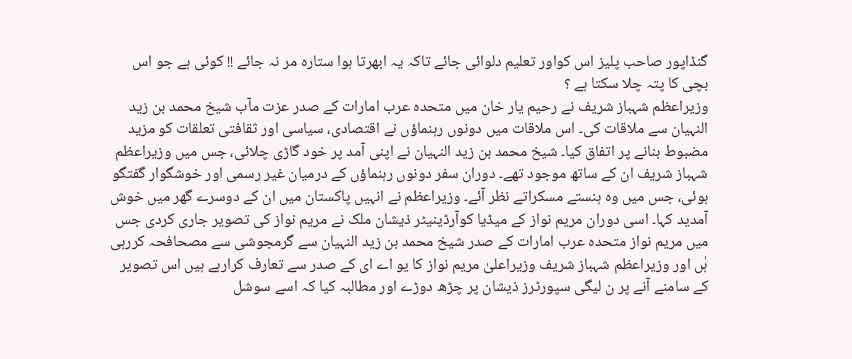گنڈاپور صاحب پلیز اس کواور تعلیم دلوائی جائے تاکہ یہ ابھرتا ہوا ستارہ مر نہ جائے !! کوئی ہے جو اس بچی کا پتہ چلا سکتا ہے ؟
وزیراعظم شہباز شریف نے رحیم یار خان میں متحدہ عرب امارات کے صدر عزت مآب شیخ محمد بن زید النہیان سے ملاقات کی۔ اس ملاقات میں دونوں رہنماؤں نے اقتصادی، سیاسی اور ثقافتی تعلقات کو مزید مضبوط بنانے پر اتفاق کیا۔ شیخ محمد بن زید النہیان نے اپنی آمد پر خود گاڑی چلائی، جس میں وزیراعظم شہباز شریف ان کے ساتھ موجود تھے۔ دوران سفر دونوں رہنماؤں کے درمیان غیر رسمی اور خوشگوار گفتگو ہوئی، جس میں وہ ہنستے مسکراتے نظر آئے۔ وزیراعظم نے انہیں پاکستان میں ان کے دوسرے گھر میں خوش آمدید کہا۔ اسی دوران مریم نواز کے میڈیا کوآرڈینیٹر ذیشان ملک نے مریم نواز کی تصویر جاری کردی جس میں مریم نواز متحدہ عرب امارات کے صدر شیخ محمد بن زید النہیان سے گرمجوشی سے مصحافحہ کررہی ہٰں اور وزیراعظم شہباز شریف وزیراعلیٰ مریم نواز کا یو اے ای کے صدر سے تعارف کرارہے ہیں اس تصویر کے سامنے آنے پر ن لیگی سپورٹرز ذیشان پر چڑھ دوڑے اور مطالبہ کیا کہ اسے سوشل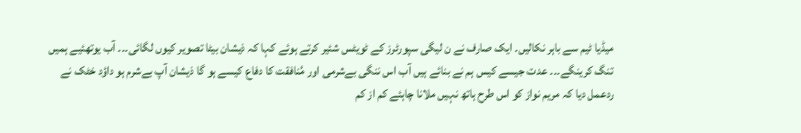میڈیا ٹیم سے باہر نکالیں۔ ایک صارف نے ن لیگی سپورٹرز کے ٹویٹس شئیر کرتے ہوئے کہا کہ ذیشان بیٹا تصویر کیوں لگائی۔۔۔ آب یوتھئیے ہمیں تنگ کرینگے۔۔۔ عدت جیسے کیس ہم نے بنائے ہیں آب اس ننگی بےشرمی اور مُنافقت کا دفاع کیسے ہو گا ذیشان آپ بےشرم ہو داؤد خٹک نے ردعمل دیا کہ مریم نواز کو اس طرح ہاتھ نہیں ملانا چاہئے کم از کم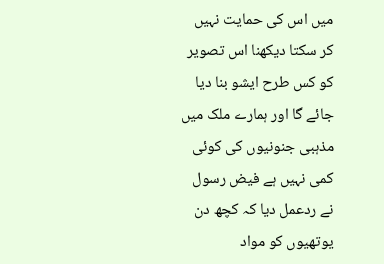میں اس کی حمایت نہیں کر سکتا دیکھنا اس تصویر کو کس طرح ایشو بنا دیا جائے گا اور ہمارے ملک میں مذہبی جنونیوں کی کوئی کمی نہیں ہے فیض رسول نے ردعمل دیا کہ کچھ دن یوتھیوں کو مواد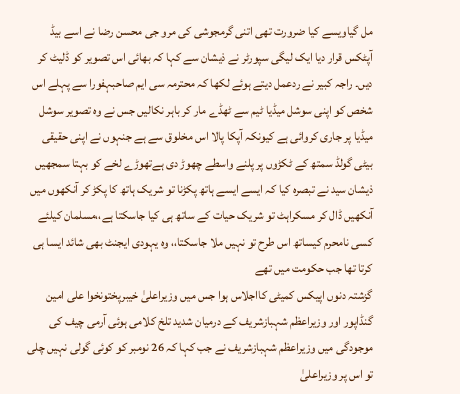مل گیاویسے کیا ضرورت تھی اتنی گرمجوشی کی مرو جی محسن رضا نے اسے بیڈ آپٹکس قرار دیا ایک لیگی سپورٹر نے ذیشان سے کہا کہ بھائی اس تصویر کو ڈلیٹ کر دیں۔ راجہ کبیر نے ردعمل دیتے ہوئے لکھا کہ محترمہ سی ایم صاحبہفورا سے پہلے اس شخص کو اپنی سوشل میڈیا ٹیم سے ٹھڈے مار کر باہر نکالیں جس نے وہ تصویر سوشل میڈیا پر جاری کروائی ہے کیونکہ آپکا پالا اس مخلوق سے ہے جنہوں نے اپنی حقیقی بیٹی گولڈ سمتھ کے ٹکڑوں پر پلنے واسطے چھوڑ دی ہےتھوڑے لخے کو بہتا سمجھیں ذیشان سید نے تبصرہ کیا کہ ایسے ایسے ہاتھ پکڑنا تو شریک ہاتھ کا پکڑ کر آنکھوں میں آنکھیں ڈال کر مسکراہٹ تو شریک حیات کے ساتھ ہی کیا جاسکتا ہے،،مسلمان کیلئے کسی نامحرم کیساتھ اس طرح تو نہیں ملا جاسکتا،، وہ یہودی ایجنٹ بھی شائد ایسا ہی کرتا تھا جب حکومت میں تھے
گزشتہ دنوں اپیکس کمیٹی کااجلاس ہوا جس میں وزیراعلیٰ خیبرپختونخوا علی امین گنڈاپور اور وزیراعظم شہبازشریف کے درمیان شدید تلخ کلامی ہوئی آرمی چیف کی موجودگی میں وزیراعظم شہبازشریف نے جب کہا کہ 26 نومبر کو کوئی گولی نہیں چلی تو اس پر وزیراعلیٰ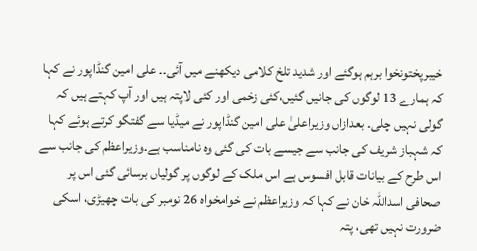خیبرپختونخوا برہم ہوگئے اور شدید تلخ کلامی دیکھنے میں آئی۔۔ علی امین گنڈاپور نے کہا کہ ہمارے 13 لوگوں کی جانیں گئیں،کئی زخمی اور کئی لاپتہ ہیں اور آپ کہتے ہیں کہ گولی نہیں چلی۔ بعدازاں وزیراعلیٰ علی امین گنڈاپور نے میڈیا سے گفتگو کرتے ہوئے کہا کہ شہباز شریف کی جانب سے جیسے بات کی گئی وہ نامناسب ہے۔وزیراعظم کی جانب سے اس طرح کے بیانات قابل افسوس ہے اس ملک کے لوگوں پر گولیاں برسائی گئی اس پر صحافی اسداللہ خان نے کہا کہ وزیراعظم نے خوامخواہ 26 نومبر کی بات چھیڑی، اسکی ضرورت نہیں تھی، پتہ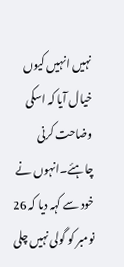نہیں انہیں کیوں خیال آیا کہ اسکی وضاحت کرنی چاہئے۔انہوں نے خود سے کہہ دیا کہ 26 نومبر کو گولی نہیں چلی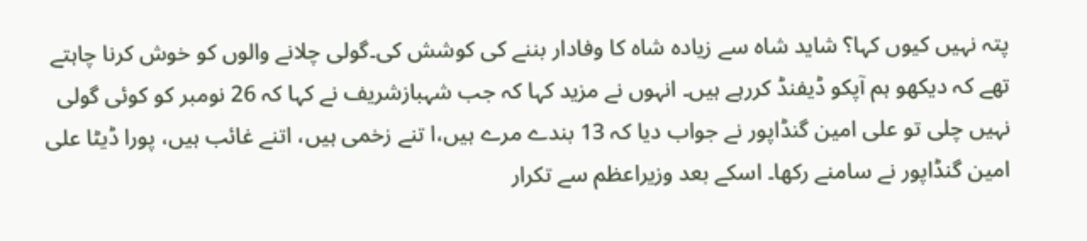پتہ نہیں کیوں کہا؟ شاید شاہ سے زیادہ شاہ کا وفادار بننے کی کوشش کی۔گولی چلانے والوں کو خوش کرنا چاہتے تھے کہ دیکھو ہم آپکو ڈیفنڈ کررہے ہیں۔ انہوں نے مزید کہا کہ جب شہبازشریف نے کہا کہ 26 نومبر کو کوئی گولی نہیں چلی تو علی امین گنڈاپور نے جواب دیا کہ 13 بندے مرے ہیں،ا تنے زخمی ہیں، اتنے غائب ہیں، پورا ڈیٹا علی امین گنڈاپور نے سامنے رکھا۔ اسکے بعد وزیراعظم سے تکرار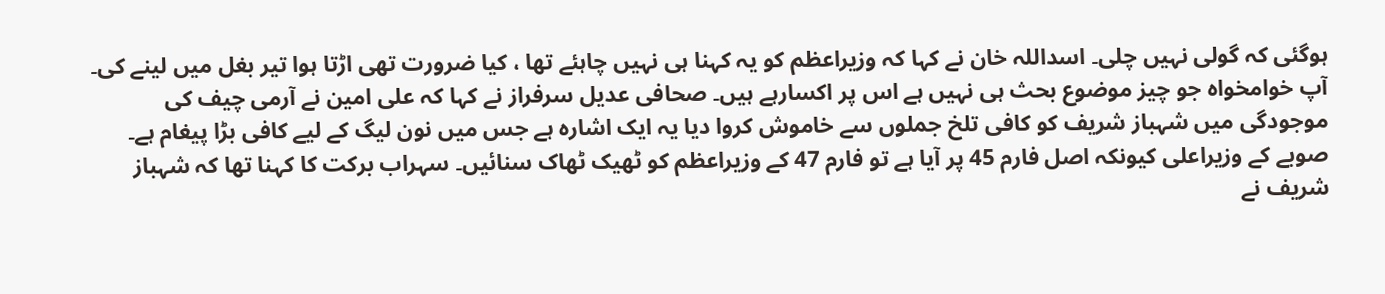ہوگئی کہ گولی نہیں چلی۔ اسداللہ خان نے کہا کہ وزیراعظم کو یہ کہنا ہی نہیں چاہئے تھا ، کیا ضرورت تھی اڑتا ہوا تیر بغل میں لینے کی۔ آپ خوامخواہ جو چیز موضوع بحث ہی نہیں ہے اس پر اکسارہے ہیں۔ صحافی عدیل سرفراز نے کہا کہ علی امین نے آرمی چیف کی موجودگی میں شہباز شریف کو کافی تلخ جملوں سے خاموش کروا دیا یہ ایک اشارہ ہے جس میں نون لیگ کے لیے کافی بڑا پیغام ہے۔ صوبے کے وزیراعلی کیونکہ اصل فارم 45 پر آیا ہے تو فارم 47 کے وزیراعظم کو ٹھیک ٹھاک سنائیں۔ سہراب برکت کا کہنا تھا کہ شہباز شریف نے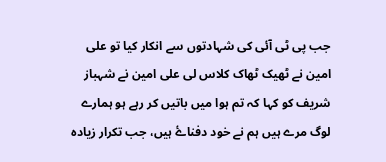جب پی ٹی آئی کی شہادتوں سے انکار کیا تو علی امین نے ٹھیک ٹھاک کلاس لی علی امین نے شہباز شریف کو کہا کہ تم ہوا میں باتیں کر رہے ہو ہمارے لوگ مرے ہیں ہم نے خود دفناۓ ہیں، جب تکرار زیادہ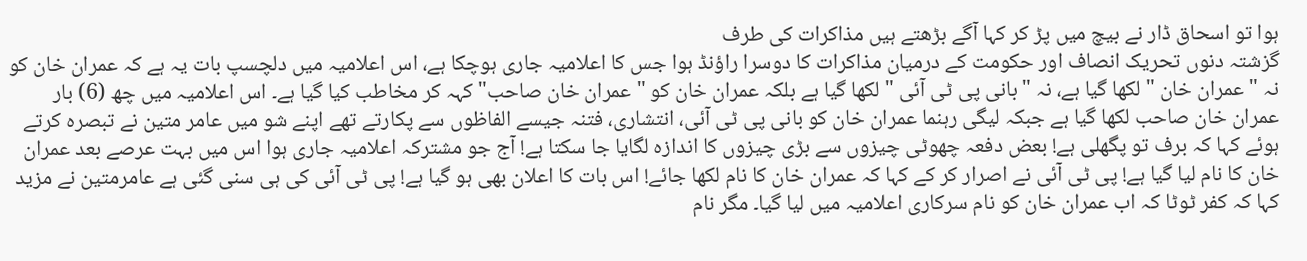ہوا تو اسحاق ڈار نے بیچ میں پڑ کر کہا آگے بڑھتے ہیں مذاکرات کی طرف
گزشتہ دنوں تحریک انصاف اور حکومت کے درمیان مذاکرات کا دوسرا راؤنڈ ہوا جس کا اعلامیہ جاری ہوچکا ہے، اس اعلامیہ میں دلچسپ بات یہ ہے کہ عمران خان کو نہ "عمران خان " لکھا گیا ہے، نہ "بانی پی ٹی آئی " لکھا گیا ہے بلکہ عمران خان کو "عمران خان صاحب" کہہ کر مخاطب کیا گیا ہے۔ اس اعلامیہ میں چھ (6) بار عمران خان صاحب لکھا گیا ہے جبکہ لیگی رہنما عمران خان کو بانی پی ٹی آئی، انتشاری، فتنہ جیسے الفاظوں سے پکارتے تھے اپنے شو میں عامر متین نے تبصرہ کرتے ہوئے کہا کہ برف تو پگھلی ہے! بعض دفعہ چھوٹی چیزوں سے بڑی چیزوں کا اندازہ لگایا جا سکتا ہے! آج جو مشترکہ اعلامیہ جاری ہوا اس میں بہت عرصے بعد عمران خان کا نام لیا گیا ہے! پی ٹی آئی نے اصرار کر کے کہا کہ عمران خان کا نام لکھا جائے! اس بات کا اعلان بھی ہو گیا ہے! پی ٹی آئی کی ہی سنی گئی ہے عامرمتین نے مزید کہا کہ کفر ٹوٹا کہ اب عمران خان کو نام سرکاری اعلامیہ میں لیا گیا۔ مگر نام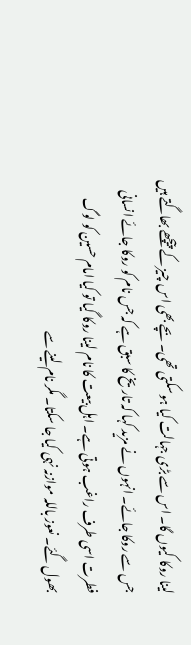لینا روکا کیوں گا۔ اس سے بڑی جہالت کیا ہو سکتی تھی۔ بچے بھی اس چیز کے پیچھے بھاگتے ہیں جس سے روکا جائے۔ انہوں نے مزید کہا کہ تاریخ کا سبق ہے کہ جس نام کو روکا جائے انسانی فطرت اسی طرف راغب ہوتی ہے۔ اہل بیعت کا نام لینا روکا گیا تو کیا امام حسین کو لوگ بھول گئے۔ نعوز باللہ موازنہ نہی کیا جا سکتا۔ مگر نام لینے سے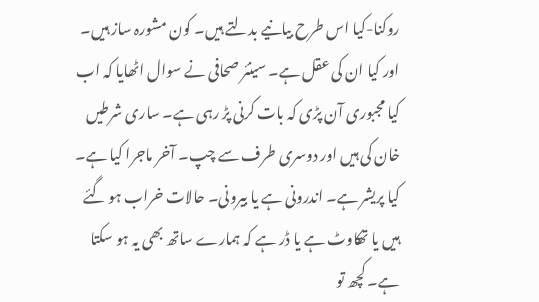روکنا-کیا اس طرح بیانیے بدلتے ہیں۔ کون مشورہ ساز ہیں۔ اور کیا ان کی عقل ہے۔ سینئر صحافی نے سوال اٹھایا کہ اب کیا مجبوری آن پڑی کہ بات کرنی پڑ رہی ہے۔ ساری شرطیں خان کی ہیں اور دوسری طرف سے چپ۔ آخر ماجرا کیا ہے۔ کیا پریشر ہے۔ اندرونی ہے یا بیرونی۔ حالات خراب ہو گئے ہیں یا تھکاوٹ ہے یا ڈر ہے کہ ہمارے ساتھ بھی یہ ہو سکتا ہے۔ کچھ تو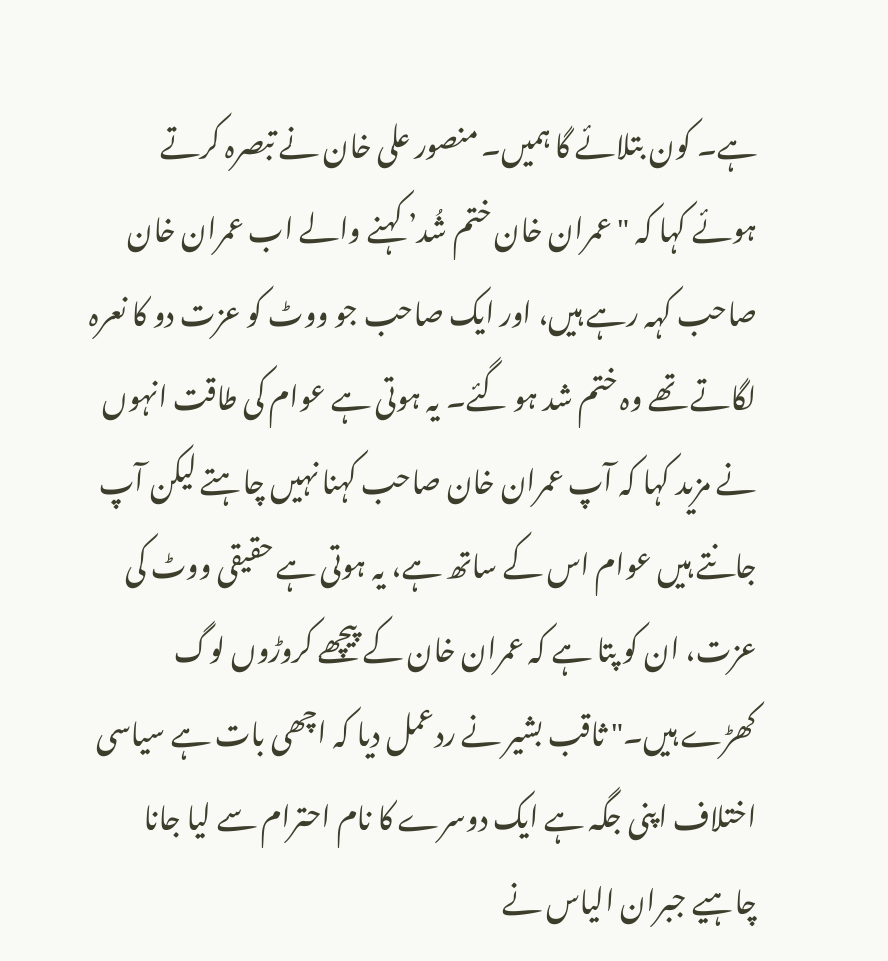ہے۔ کون بتلائے گا ہمیں۔ منصور علی خان نے تبصرہ کرتے ہوئے کہا کہ " عمران خان ختم شُد’ کہنے والے اب عمران خان صاحب کہہ رہے ہیں، اور ایک صاحب جو ووٹ کو عزت دو کا نعرہ لگاتے تھے وہ ختم شد ہو گئے۔ یہ ہوتی ہے عوام کی طاقت انہوں نے مزید کہا کہ آپ عمران خان صاحب کہنا نہیں چاہتے لیکن آپ جانتے ہیں عوام اس کے ساتھ ہے، یہ ہوتی ہے حقیقی ووٹ کی عزت، ان کو پتا ہے کہ عمران خان کے پیچھے کروڑوں لوگ کھڑے ہیں۔" ثاقب بشیر نے ردعمل دیا کہ اچھی بات ہے سیاسی اختلاف اپنی جگہ ہے ایک دوسرے کا نام احترام سے لیا جانا چاہیے جبران الیاس نے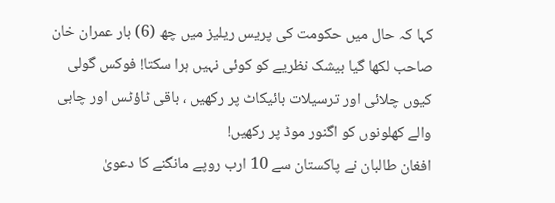کہا کہ حال میں حکومت کی پریس ریلیز میں چھ (6) بار عمران خان صاحب لکھا گیا بیشک نظریے کو کوئی نہیں ہرا سکتا! فوکس گولی کیوں چلائی اور ترسیلات بائیکاٹ پر رکھیں ، باقی ٹاؤٹس اور چابی والے کھلونوں کو اگنور موڈ پر رکھیں!
افغان طالبان نے پاکستان سے 10 ارب روپے مانگنے کا دعویٰ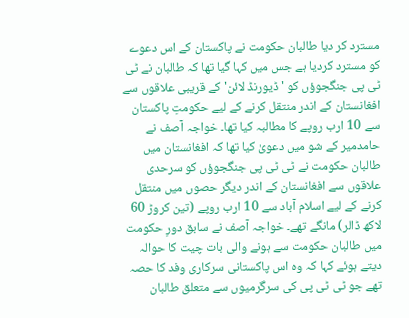مسترد کر دیا طالبان حکومت نے پاکستان کے اس دعوے کو مسترد کردیا ہے جس میں کہا گیا تھا کہ طالبان نے ٹی ٹی پی جنگجوؤں کو 'ڈیورنڈ لائن' کے قریبی علاقوں سے افغانستان کے اندر منتقل کرنے کے لیے حکومتِ پاکستان سے 10 ارب روپے کا مطالبہ کیا تھا۔ خواجہ آصف نے حامدمیر کے شو میں دعویٰ کیا تھا کہ افغانستان میں طالبان حکومت نے ٹی ٹی پی جنگجوؤں کو سرحدی علاقوں سے افغانستان کے اندر دیگر حصوں میں منتقل کرنے کے لیے اسلام آباد سے 10 ارب روپے (تین کروڑ 60 لاکھ ڈالر) مانگے تھے۔ خواجہ آصف نے سابق دورِ حکومت میں طالبان حکومت سے ہونے والی بات چیت کا حوالہ دیتے ہوئے کہا کہ وہ اس پاکستانی سرکاری وفد کا حصہ تھے جو ٹی ٹی پی کی سرگرمیوں سے متعلق طالبان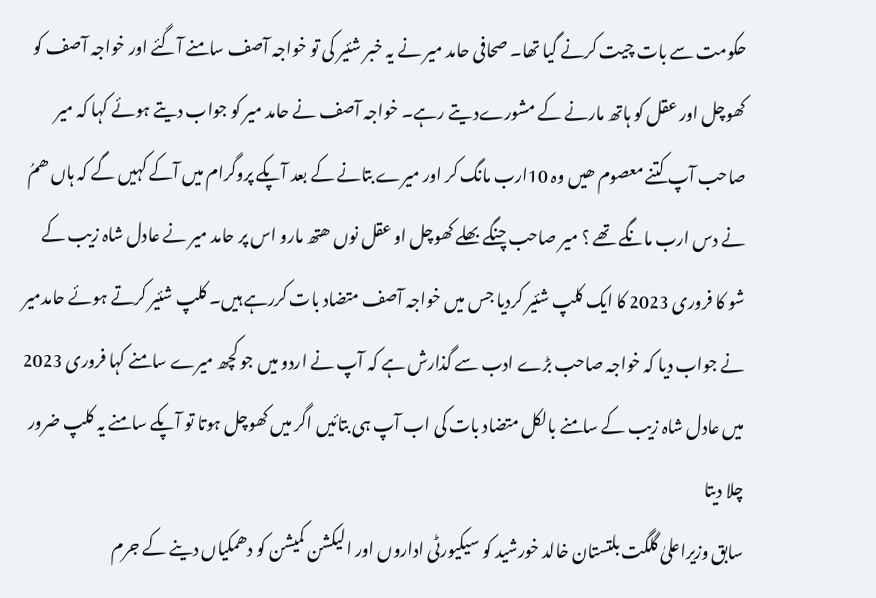حکومت سے بات چیت کرنے گیا تھا۔ صحافی حامد میر نے یہ خبر شئیر کی تو خواجہ آصف سامنے آگئے اور خواجہ آصف کو کھوچل اور عقل کو ہاتھ مارنے کے مشورےد یتے رہے۔ خواجہ آصف نے حامد میر کو جواب دیتے ہوئے کہا کہ میر صاحب آپ کتنے معصوم ھیں وہ 10ارب مانگ کر اور میرے بتانے کے بعد آپکے پروگرام میں آکے کہیں گے کہ ہاں ھمُ نے دس ارب مانگے تھے ؟ میر صاحب چنگے بھلے کھوچل او عقل نوں ھتھ مارو اس پر حامد میر نے عادل شاہ زیب کے شو کا فروری 2023 کا ایک کلپ شئیر کردیا جس میں خواجہ آصف متضاد بات کررہے ہیں۔ کلپ شئیر کرتے ہوئے حامدمیر نے جواب دیا کہ خواجہ صاحب بڑے ادب سے گذارش ہے کہ آپ نے اردو میں جو کچھ میرے سامنے کہا فروری 2023 میں عادل شاہ زیب کے سامنے بالکل متضاد بات کی اب آپ ہی بتائیں اگر میں کھوچل ہوتا تو آپکے سامنے یہ کلپ ضرور چلا دیتا
سابق وزیراعلیٰ گلگت بلتستان خالد خورشید کو سیکیورٹی اداروں اور الیکشن کمیشن کو دھمکیاں دینے کے جرم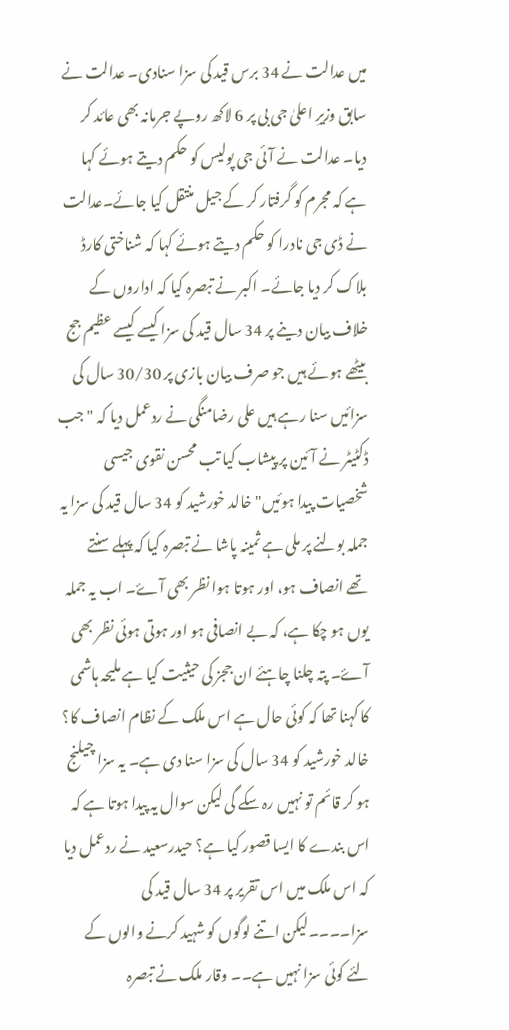میں عدالت نے 34 برس قید کی سزا سنادی۔ عدالت نے سابق وزیرِ اعلیٰ جی بی پر 6 لاکھ روپے جرمانہ بھی عائد کر دیا۔ عدالت نے آئی جی پولیس کو حکم دیتے ہوئے کہا ہے کہ مجرم کو گرفتار کر کے جیل منتقل کیا جائے۔عدالت نے ڈی جی نادرا کو حکم دیتے ہوئے کہا کہ شناختی کارڈ بلاک کر دیا جائے۔ اکبر نے تبصرہ کیا کہ اداروں کے خلاف بیان دینے پر 34 سال قید کی سزا کیسے کیسے عظیم جج بیٹھے ہوئے ہیں جو صرف بیان بازی پر 30/30 سال کی سزائیں سنا رہے ہیں علی رضامنگی نے ردعمل دیا کہ "جب ڈکٹیٹر نے آئین پر پیشاب کیا تب محسن نقوی جیسی شخصیات پیدا ہوئیں"خالد خورشید کو 34 سال قید کی سزا یہ جملہ بولنے پر ملی ہے ثمینہ پاشا نے تبصرہ کیا کہ پہلے سنتے تھے انصاف ہو، اور ہوتا ہوا نظر بھی آۓ۔ اب یہ جملہ یوں ہو چکا ہے، کہ بے انصافی ہو اور ہوتی ہوئی نظر بھی آۓ۔ پتہ چلنا چاہئے ان ججز کی حیثیت کیا ہے ملیحہ ہاشمی کا کہنا تھا کہ کوئی حال ہے اس ملک کے نظام انصاف کا؟ خالد خورشید کو 34 سال کی سزا سنا دی ہے۔ یہ سزا چیلنج ہو کر قائم تو نہیں رہ سکے گی لیکن سوال یہ پیدا ہوتا ہے کہ اس بندے کا ایسا قصور کیا ہے؟ حیدرسعید نے ردعمل دیا کہ اس ملک میں اس تقریر پر 34 سال قید کی سزا۔۔۔۔لیکن اتنے لوگوں کو شہید کرنے والوں کے لئے کوئی سزا نہیں ہے۔۔ وقار ملک نے تبصرہ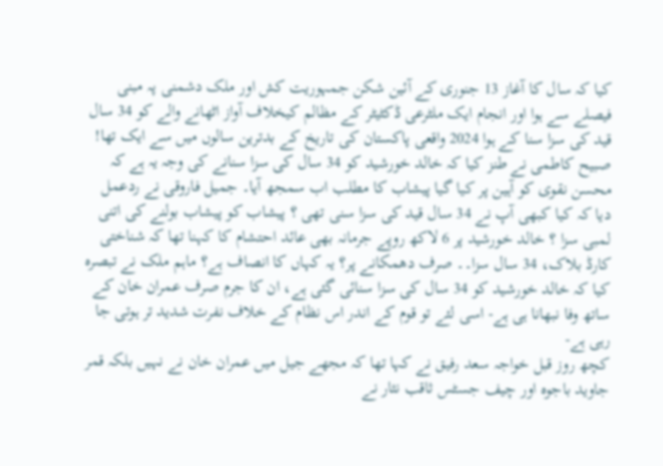کیا کہ سال کا آغاز 13 جنوری کے آئین شکن جمہوریت کش اور ملک دشمنی پہ مبنی فیصلے سے ہوا اور انجام ایک ملٹرعی ڈکٹیٹر کے مظالم کیخلاف آواز اٹھانے والے کو 34 سال قید کی سزا سنا کے ہوا 2024 واقعی پاکستان کی تاریخ کے بدترین سالوں میں سے ایک تھا! صبیح کاطمی نے طنز کیا کہ خالد خورشید کو 34 سال کی سزا سنانے کی وجہ یہ ہے کہ محسن نقوی کو آہین پر کیا گیا پیشاب کا مطلب اب سمجھ آیا۔ جمیل فاروقی نے ردعمل دیا کہ کیا کبھی آپ نے 34 سال قید کی سزا سنی تھی ؟ پیشاب کو پیشاب بولنے کی اتنی لمبی سزا ؟ خالد خورشید پر 6 لاکھ روپے جرمانہ بھی عائد احتشام کا کہنا تھا کہ شناختی کارڈ بلاک، 34 سال سزا۔۔ صرف دھمکانے پر؟ یہ کہاں کا انصاف ہے؟ ماہم ملک نے تبصرہ کیا کہ خالد خورشید کو 34 سال کی سزا سنائی گئی ہے، ان کا جرم صرف عمران خان کے ساتھ وفا نبھانا ہی ہے- اسی لئے تو قوم کے اندر اس نظام کے خلاف نفرت شدید تر ہوتی جا رہی ہے-
کچھ روز قبل خواجہ سعد رفیق نے کہا تھا کہ مجھے جیل میں عمران خان نے نہیں بلکہ قمر جاوید باجوہ اور چیف جسٹس ثاقب نثار نے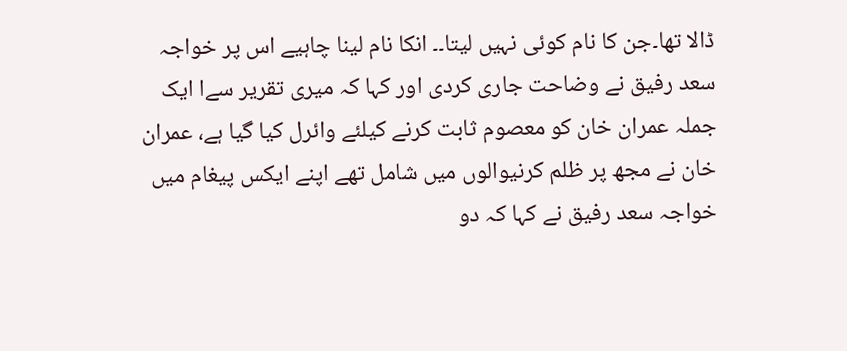ڈالا تھا۔جن کا نام کوئی نہیں لیتا۔۔ انکا نام لینا چاہیے اس پر خواجہ سعد رفیق نے وضاحت جاری کردی اور کہا کہ میری تقریر سےا ایک جملہ عمران خان کو معصوم ثابت کرنے کیلئے وائرل کیا گیا ہے، عمران خان نے مجھ پر ظلم کرنیوالوں میں شامل تھے اپنے ایکس پیغام میں خواجہ سعد رفیق نے کہا کہ دو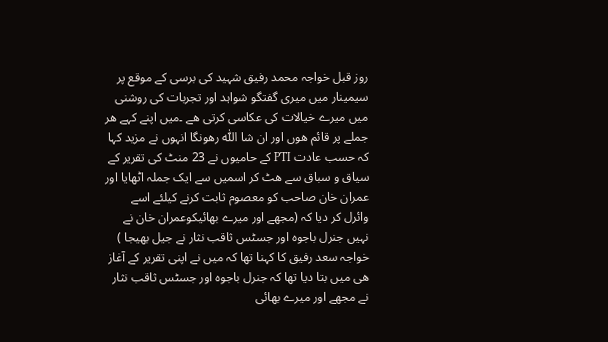روز قبل خواجہ محمد رفیق شہید کی برسی کے موقع پر سیمینار میں میری گفتگو شواہد اور تجربات کی روشنی میں میرے خیالات کی عکاسی کرتی ھے ۔میں اپنے کہے ھر جملے پر قائم ھوں اور ان شا اللّٰہ رھونگا انہوں نے مزید کہا کہ حسب عادت PTI کے حامیوں نے 23 منٹ کی تقریر کے سیاق و سباق سے ھٹ کر اسمیں سے ایک جملہ اٹھایا اور عمران خان صاحب کو معصوم ثابت کرنے کیلئے اسے وائرل کر دیا کہ (مجھے اور میرے بھائیکوعمران خان نے نہیں جنرل باجوہ اور جسٹس ثاقب نثار نے جیل بھیجا ) خواجہ سعد رفیق کا کہنا تھا کہ میں نے اپنی تقریر کے آغاز ھی میں بتا دیا تھا کہ جنرل باجوہ اور جسٹس ثاقب نثار نے مجھے اور میرے بھائی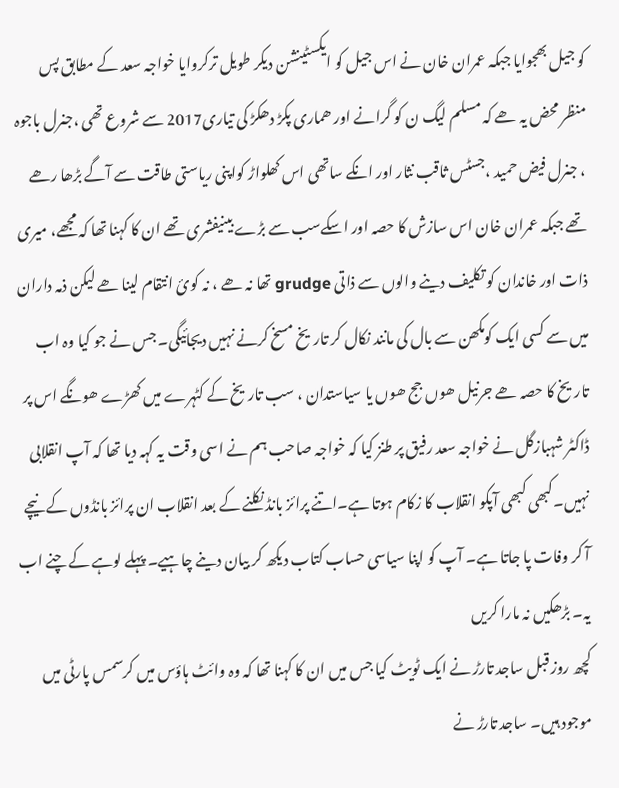کو جیل بھجوایا جبکہ عمران خان نے اس جیل کو ایکسٹینشن دیکر طویل ترکروایا خواجہ سعد کے مطابق پس منظر محض یہ ھے کہ مسلم لیگ ن کو گرانے اور ھماری پکڑ دھکڑ کی تیاری2017 سے شروع تھی ،جنرل باجوہ ، جنرل فیض حمید ،جسٹس ثاقب نثار اور انکے ساتھی اس کھلواڑ کواپنی ریاستی طاقت سے آگے بڑھا رھے تھے جبکہ عمران خان اس سازش کا حصہ اور اسکےسب سے بڑے بینیفشری تھے ان کا کہنا تھا کہ مجھے، میری ذات اور خاندان کو تکلیف دینے والوں سے ذاتی grudge تھا نہ ھے ، نہ کوئ انتقام لینا ھے لیکن ذمہ داران میں سے کسی ایک کومکھن سے بال کی مانند نکال کر تاریخ مسخ کرنے نہیں دیجائیگی۔ جس نے جو کیا وہ اب تاریخ کا حصہ ھے جرنیل ھوں جج ھوں یا سیاستدان ، سب تاریخ کے کٹہرے میں کھڑے ھونگے اس پر ڈاکٹر شہبازگل نے خواجہ سعد رفیق پر طنز کیا کہ خواجہ صاحب ہم نے اسی وقت یہ کہہ دیا تھا کہ آپ انقلابی نہیں۔کبھی کبھی آپکو انقلاب کا زکام ہوتا ہے۔اتنے پرائز بانڈ نکلنے کے بعد انقلاب ان پرائز بانڈوں کے نیچے آ کر وفات پا جاتا ہے۔ آپ کو اپنا سیاسی حساب کتاب دیکھ کر بیان دینے چاہیے۔ پہلے لوہے کے چنے اب یہ۔ بڑھکیں نہ مارا کریں
کچھ روز قبل ساجد تارڑ نے ایک ٹویٹ کیا جس میں ان کا کہنا تھا کہ وہ وائٹ ہاؤس میں کرسمس پارٹی میں موجود ہیں۔ ساجد تارڑ نے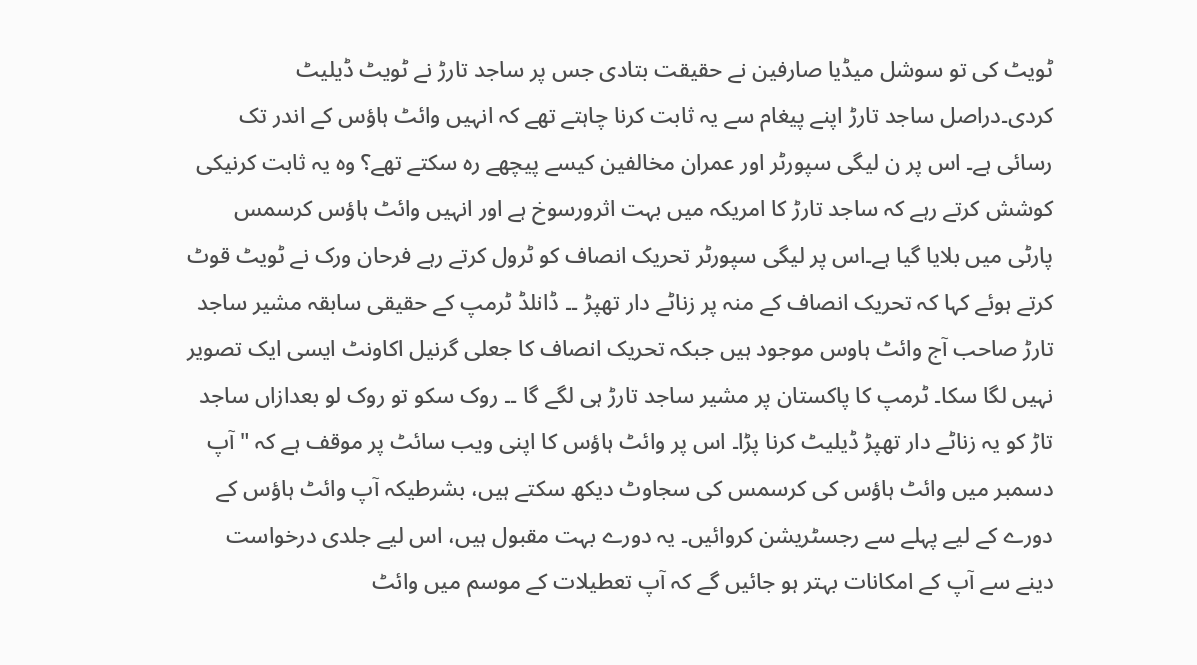ٹویٹ کی تو سوشل میڈیا صارفین نے حقیقت بتادی جس پر ساجد تارڑ نے ٹویٹ ڈیلیٹ کردی۔دراصل ساجد تارڑ اپنے پیغام سے یہ ثابت کرنا چاہتے تھے کہ انہیں وائٹ ہاؤس کے اندر تک رسائی ہے۔ اس پر ن لیگی سپورٹر اور عمران مخالفین کیسے پیچھے رہ سکتے تھے؟ وہ یہ ثابت کرنیکی کوشش کرتے رہے کہ ساجد تارڑ کا امریکہ میں بہت اثرورسوخ ہے اور انہیں وائٹ ہاؤس کرسمس پارٹی میں بلایا گیا ہے۔اس پر لیگی سپورٹر تحریک انصاف کو ٹرول کرتے رہے فرحان ورک نے ٹویٹ قوٹ کرتے ہوئے کہا کہ تحریک انصاف کے منہ پر زناٹے دار تھپڑ ۔۔ ڈانلڈ ٹرمپ کے حقیقی سابقہ مشیر ساجد تارڑ صاحب آج وائٹ ہاوس موجود ہیں جبکہ تحریک انصاف کا جعلی گرنیل اکاونٹ ایسی ایک تصویر نہیں لگا سکا۔ ٹرمپ کا پاکستان پر مشیر ساجد تارڑ ہی لگے گا ۔۔ روک سکو تو روک لو بعدازاں ساجد تاڑ کو یہ زناٹے دار تھپڑ ڈیلیٹ کرنا پڑا۔ اس پر وائٹ ہاؤس کا اپنی ویب سائٹ پر موقف ہے کہ "آپ دسمبر میں وائٹ ہاؤس کی کرسمس کی سجاوٹ دیکھ سکتے ہیں، بشرطیکہ آپ وائٹ ہاؤس کے دورے کے لیے پہلے سے رجسٹریشن کروائیں۔ یہ دورے بہت مقبول ہیں، اس لیے جلدی درخواست دینے سے آپ کے امکانات بہتر ہو جائیں گے کہ آپ تعطیلات کے موسم میں وائٹ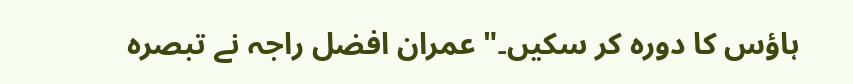ہاؤس کا دورہ کر سکیں۔" عمران افضل راجہ نے تبصرہ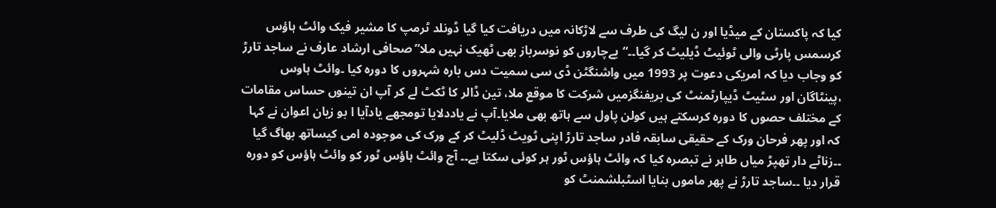کیا کہ پاکستان کے میڈیا اور ن لیگ کی طرف سے لاڑکانہ میں دریافت کیا گیا ڈونلد ٹرمپ کا مشیر فیک وائٹ ہاؤس کرسمس پارٹی والی ٹوئیٹ ڈیلیٹ کر گیا۔۔“بےچاروں کو نوسرباز بھی ٹھیک نہیں ملا” صحافی ارشاد عارف نے ساجد تارڑ کو وجاب دیا کہ امریکی دعوت پر 1993 میں واشنگٹن ڈی سی سمیت دس بارہ شہروں کا دورہ کیا ۔وائٹ ہاوس ،پینٹاگان اور سٹیٹ ڈیپارٹمنٹ کی بریفنگزمیں شرکت کا موقع ملا، تین ڈالر کا ٹکٹ لے کر آپ ان تینوں حساس مقامات کے مختلف حصوں کا دورہ کرسکتے ہیں کولن پاول سے ہاتھ بھی ملایا۔آپ نے یاددلایا تومجھے یادآیا ا بو زیان اعوان نے کہا کہ اور پھر فرحان ورک کے حقیقی سابقہ فادر ساجد تارڑ اپنی ٹویٹ ڈلیٹ کر کے ورک کی موجودہ امی کیساتھ بھاگ گیا ۔۔زناٹے دار تھپڑ میاں طاہر نے تبصرہ کیا کہ وائٹ ہاؤس ٹور ہر کوئی سکتا ہے۔۔ آج وائٹ ہاؤس ٹور کو وائٹ ہاؤس کو دورہ قرار دیا ۔۔ساجد تارڑ نے پھر ماموں بنایا اسٹبلشمنٹ کو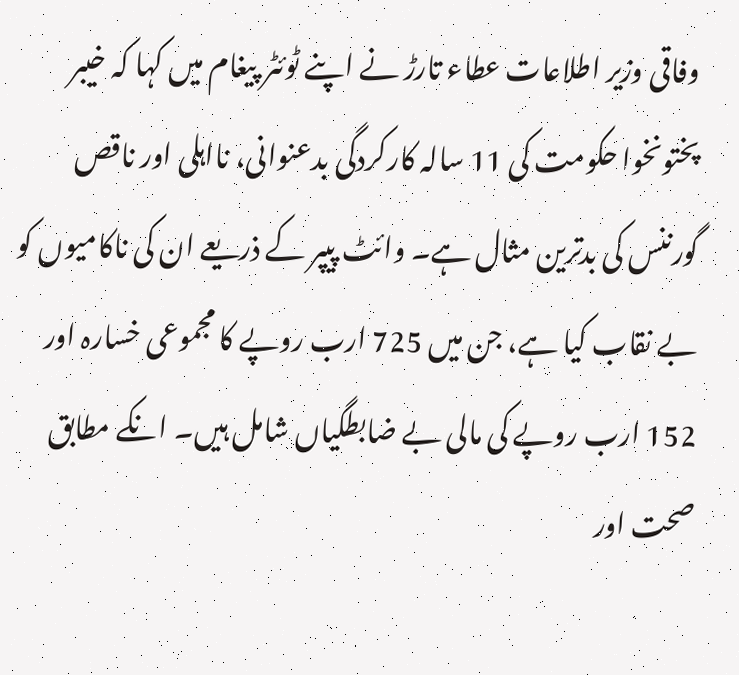وفاقی وزیر اطلاعات عطاء تارڑ نے اپنے ٹوئٹر پیغام میں کہا کہ خیبر پختونخوا حکومت کی 11 سالہ کارکردگی بدعنوانی، نااہلی اور ناقص گورننس کی بدترین مثال ہے۔ وائٹ پیپر کے ذریعے ان کی ناکامیوں کو بے نقاب کیا ہے، جن میں 725 ارب روپے کا مجموعی خسارہ اور 152 ارب روپے کی مالی بے ضابطگیاں شامل ہیں۔ انکے مطابق صحت اور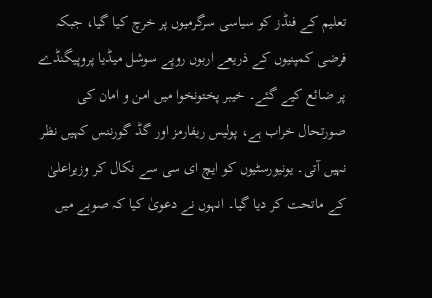تعلیم کے فنڈز کو سیاسی سرگرمیوں پر خرچ کیا گیا، جبکہ فرضی کمپنیوں کے ذریعے اربوں روپے سوشل میڈیا پروپیگنڈے پر ضائع کیے گئے۔ خیبر پختونخوا میں امن و امان کی صورتحال خراب ہے، پولیس ریفارمز اور گڈ گورننس کہیں نظر نہیں آتی۔ یونیورسٹیوں کو ایچ ای سی سے نکال کر وزیراعلیٰ کے ماتحت کر دیا گیا۔ انہوں نے دعویٰ کیا کہ صوبے میں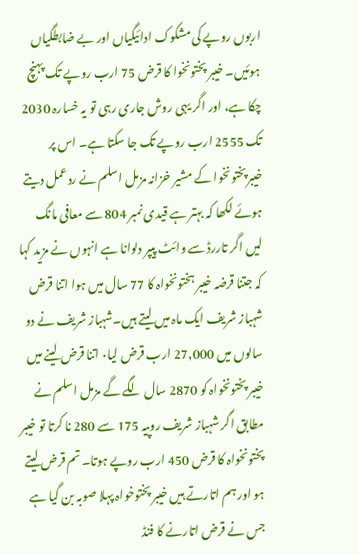اربوں روپے کی مشکوک ادائیگیاں اور بے ضابطگیاں ہوئیں۔ خیبر پختونخوا کا قرض 75 ارب روپے تک پہنچ چکا ہے، اور اگر یہی روش جاری رہی تو یہ خسارہ 2030 تک 2555 ارب روپے تک جا سکتا ہے۔ اس پر خیبرپختونخوا کے مشیر خزانہ مزمل اسلم نے ردعمل دیتے ہوئے لکھا کہ بہتر ہے قیدی نمبر 804 سے معافی مانگ لیں اگر تاررڈ سے وائٹ پیپر دلوانا ہے انہوں نے مزید کہا کہ جتنا قرضہ خیبر ہختونخواہ کا 77 سال میں ہوا اتنا قرض شہباز شریف ایک ماہ میں لیتے ہیں۔شہباز شریف نے دو سالوں میں 27,000 ارب قرض لیا۰ اتنا قرض لینے میں خیبر پختونخواہ کو 2870 سال لگے گے مزمل اسلم نے مطابق اگر شہباز شریف روپیہ 175 سے 280 نا کرتا تو خیبر پختونخواہ کا قرض 450 ارب روپے ہوتا۔ تم قرض لیتے ہو اور ہم اتارتے ہیں خیبر پختوخواہ پہلا صوبہ بن گیا ہے جس نے قرض اتارنے کا فنڈ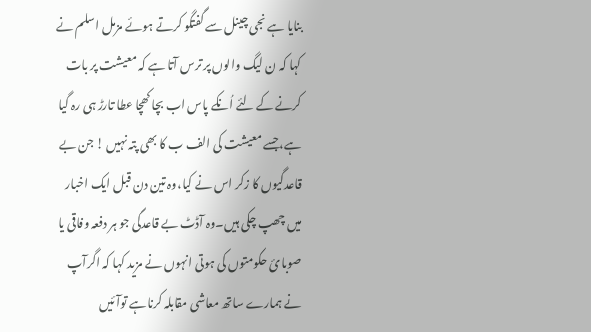بنایا ہے نجی چینل سے گفتگو کرتے ہوئے مزمل اسلم نے کہا کہ ن لیگ والوں پر ترس آتا ہے کہ معیشت پر بات کرنے کے لئے اُنکے پاس اب بچا کھچا عطا تارڑ ہی رہ گیا ہے،جسے معیشت کی الف ب کا بھی پتہ نہیں ! جن بے قاعدگیوں کا زکر اس نے کیا،وہ تین دن قبل ایک اخبار میں چھپ چکی ہیں۔وہ آڈٹ بے قاعدگی جو ہر دفعہ وفاقی یا صوبائ حکومتوں کی ہوتی انہوں نے مزید کہا کہ اگرآپ نے ہمارے ساتھ معاشی مقابلہ کرناہے توآئیں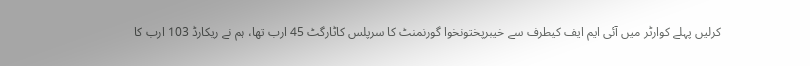کرلیں پہلے کوارٹر میں آئی ایم ایف کیطرف سے خیبرپختونخوا گورنمنٹ کا سرپلس کاٹارگٹ 45 ارب تھا، ہم نے ریکارڈ 103 ارب کا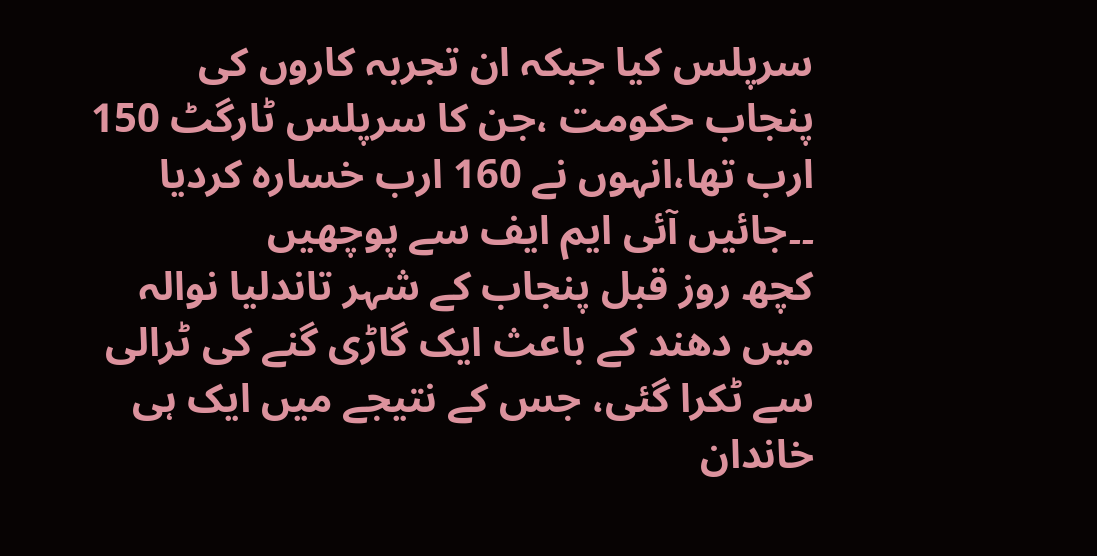سرپلس کیا جبکہ ان تجربہ کاروں کی پنجاب حکومت ،جن کا سرپلس ٹارگٹ 150 ارب تھا،انہوں نے 160 ارب خسارہ کردیا ۔۔جائیں آئی ایم ایف سے پوچھیں
کچھ روز قبل پنجاب کے شہر تاندلیا نوالہ میں دھند کے باعث ایک گاڑی گنے کی ٹرالی سے ٹکرا گئی، جس کے نتیجے میں ایک ہی خاندان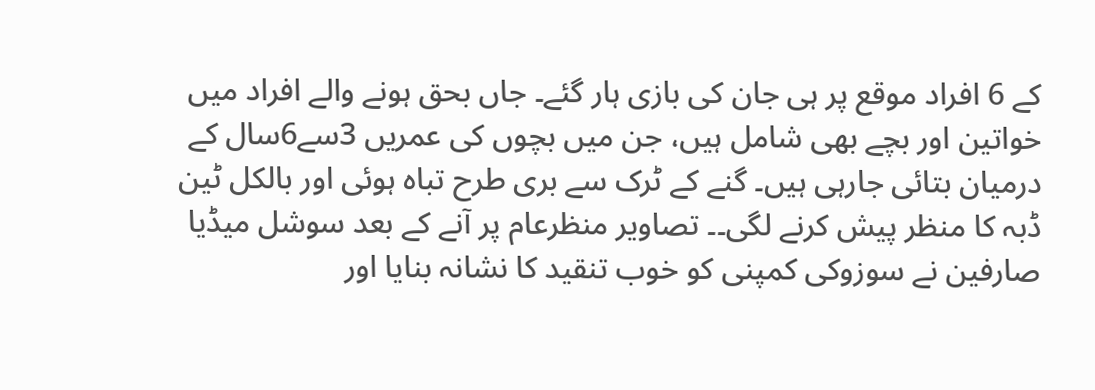کے 6 افراد موقع پر ہی جان کی بازی ہار گئے۔ جاں بحق ہونے والے افراد میں خواتین اور بچے بھی شامل ہیں، جن میں بچوں کی عمریں 3سے6سال کے درمیان بتائی جارہی ہیں۔ گنے کے ٹرک سے بری طرح تباہ ہوئی اور بالکل ٹین ڈبہ کا منظر پیش کرنے لگی۔۔ تصاویر منظرعام پر آنے کے بعد سوشل میڈیا صارفین نے سوزوکی کمپنی کو خوب تنقید کا نشانہ بنایا اور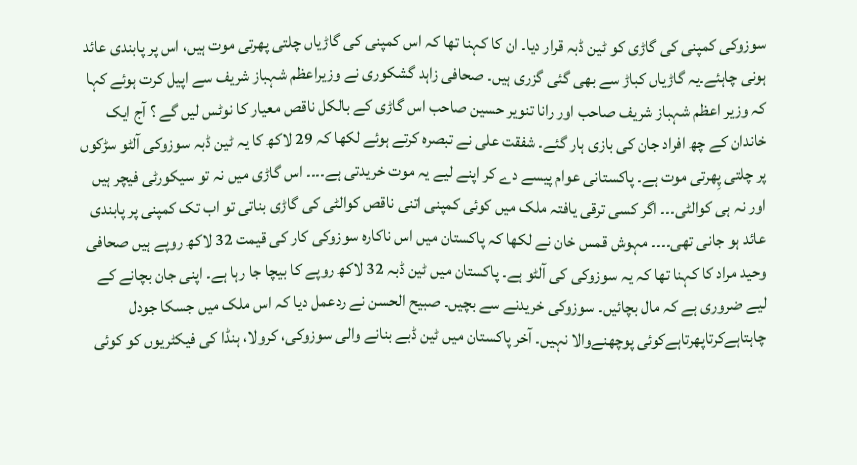سوزوکی کمپنی کی گاڑی کو ٹین ڈبہ قرار دیا۔ ان کا کہنا تھا کہ اس کمپنی کی گاڑیاں چلتی پھرتی موت ہیں، اس پر پابندی عائد ہونی چاہئے۔یہ گاڑیاں کباڑ سے بھی گئی گزری ہیں۔ صحافی زاہد گشکوری نے وزیراعظم شہباز شریف سے اپیل کرت ہوئے کہا کہ وزیر اعظم شہباز شریف صاحب اور رانا تنویر حسین صاحب اس گاڑی کے بالکل ناقص معیار کا نوٹس لیں گے ؟ آج ایک خاندان کے چھ افراد جان کی بازی ہار گئے۔ شفقت علی نے تبصرہ کرتے ہوئے لکھا کہ 29 لاکھ کا یہ ٹین ڈبہ سوزوکی آلٹو سڑکوں پر چلتی پِھرتی موت ہے۔ پاکستانی عوام پیسے دے کر اپنے لیے یہ موت خریدتی ہے۔۔۔۔ اس گاڑی میں نہ تو سیکورٹی فیچر ہیں اور نہ ہی کوالٹی۔۔۔ اگر کسی ترقی یافتہ ملک میں کوئی کمپنی اتنی ناقص کوالٹی کی گاڑی بناتی تو اب تک کمپنی پر پابندی عائد ہو جانی تھی۔۔۔۔ مہوش قمس خان نے لکھا کہ پاکستان میں اس ناکارہ سوزوکی کار کی قیمت 32 لاکھ روپے ہیں صحافی وحید مراد کا کہنا تھا کہ یہ سوزوکی کی آلٹو ہے۔ پاکستان میں ٹین ڈبہ 32 لاکھ روپے کا بیچا جا رہا ہے۔ اپنی جان بچانے کے لیے ضروری ہے کہ مال بچائیں۔ سوزوکی خریدنے سے بچیں۔ صبیح الحسن نے ردعمل دیا کہ اس ملک میں جسکا جودل چاہتاہےکرتاپھرتاہےکوئی پوچھنےوالا نہیں۔ آخر پاکستان میں ٹین ڈبے بنانے والی سوزوکی، کرولا، ہنڈا کی فیکٹریوں کو کوئی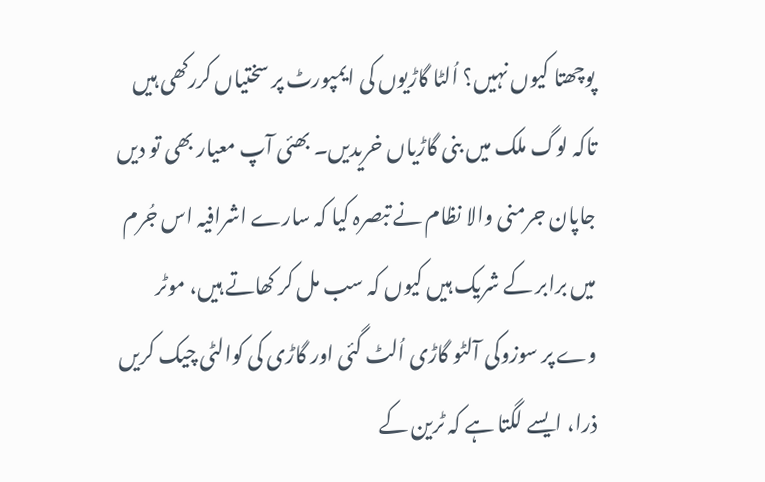پوچھتا کیوں نہیں؟ اُلٹا گاڑیوں کی ایمپورٹ پر سختیاں کررکھی ہیں تاکہ لوگ ملک میں بنی گاڑیاں خریدیں۔ بھئی آپ معیار بھی تو دیں جاپان جرمنی والا نظام نے تبصرہ کیا کہ سارے اشرافیہ اس جُرم میں برابر کے شریک ہیں کیوں کہ سب مل کر کھاتے ہیں، موٹر وے پر سوزوکی آلٹو گاڑی اُلٹ گئی اور گاڑی کی کوالٹی چیک کریں ذرا، ایسے لگتا ہے کہ ٹرین کے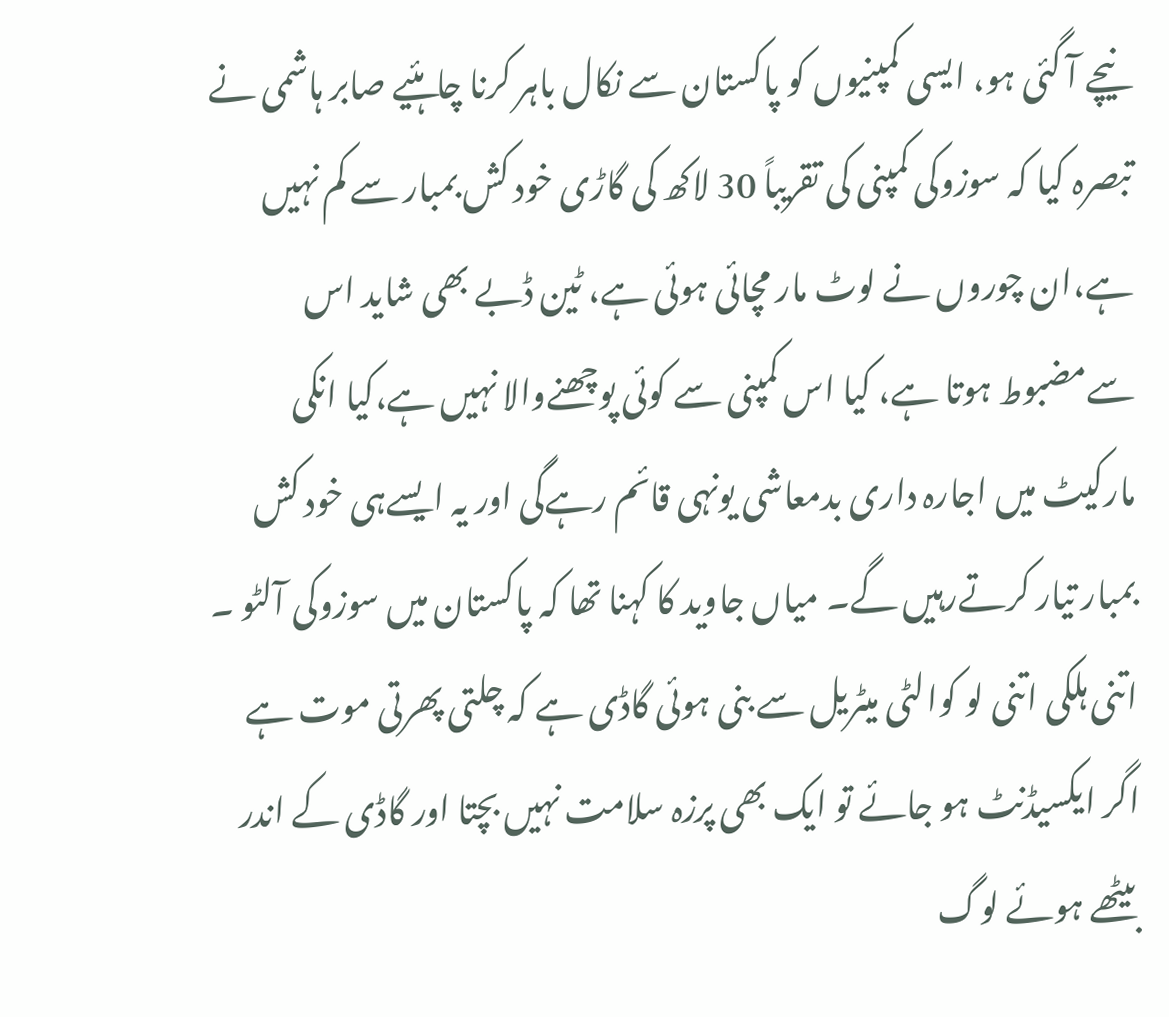نیچے آ گئی ہو، ایسی کمپنیوں کو پاکستان سے نکال باہر کرنا چاہئیے صابر ہاشمی نے تبصرہ کیا کہ سوزوکی کمپنی کی تقریباً 30 لاکھ کی گاڑی خود کش بمبار سے کم نہیں ہے،ان چوروں نے لوٹ مار مچائی ہوئی ہے، ٹین ڈبے بھی شاید اس سےمضبوط ہوتا ہے، کیا اس کمپنی سے کوئی پوچھنےوالا نہیں ہے،کیا انکی مارکیٹ میں اجارہ داری بدمعاشی یونہی قائم رہےگی اور یہ ایسےہی خود کش بمبار تیار کرتےرہیں گے۔ میاں جاوید کا کہنا تھا کہ پاکستان میں سوزوکی آلٹو ۔ اتنی ہلکی اتنی لو کوالٹی میٹریل سے بنی ہوئی گاڈی ہے کہ چلتی پھرتی موت ہے اگر ایکسیڈنٹ ہو جائے تو ایک بھی پرزہ سلامت نہیں بچتا اور گاڈی کے اندر بیٹھے ہوئے لوگ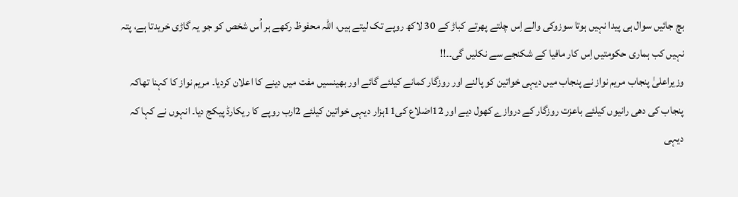بچ جائیں سوال ہی پیدا نہیں ہوتا سوزوکی والے اِس چلتے پھرتے کباڑ کے 30 لاکھ روپے تک لیتے ہیں، اللہ محفوظ رکھے ہر اُس شخص کو جو یہ گاڑی خریدتا ہے، پتہ نہیں کب ہماری حکومتیں اِس کار مافیا کے شکنجے سے نکلیں گی۔۔!!
وزیراعلیٰ پنجاب مریم نواز نے پنجاب میں دیہی خواتین کو پالنے اور روزگار کمانے کیلئے گائے اور بھینسیں مفت میں دینے کا اعلان کردیا۔ مریم نواز کا کہنا تھاکہ پنجاب کی دھی رانیوں کیلئے باعزت روزگار کے دروازے کھول دیے اور 12اضلاع کی11ہزار دیہی خواتین کیلئے 2ارب روپے کا ریکارڈ پیکج دیا۔ انہوں نے کہا کہ دیہی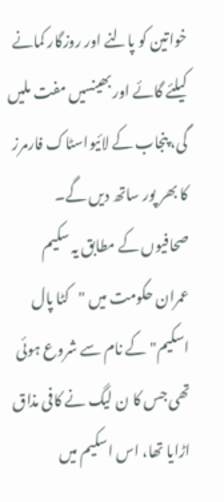خواتین کو پالنے اور روزگار کمانے کیلئے گائے اور بھینسیں مفت ملیں گی، پنجاب کے لائیواسٹاک فارمرز کا بھر پور ساتھ دیں گے۔ صحافیوں کے مطابق یہ سکیم عمران حکومت میں "کٹا پال اسکیم" کے نام سے شروع ہوئی تھی جس کا ن لیگ نے کافی مذاق اڑایا تھا، اس اسکیم میں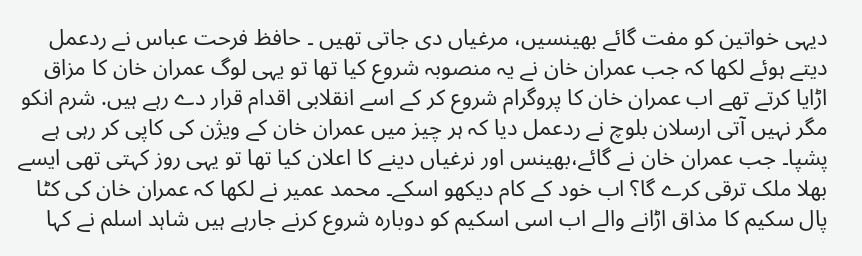دیہی خواتین کو مفت گائے بھینسیں، مرغیاں دی جاتی تھیں ۔ حافظ فرحت عباس نے ردعمل دیتے ہوئے لکھا کہ جب عمران خان نے یہ منصوبہ شروع کیا تھا تو یہی لوگ عمران خان کا مزاق اڑایا کرتے تھے اب عمران خان کا پروگرام شروع کر کے اسے انقلابی اقدام قرار دے رہے ہیں. شرم انکو مگر نہیں آتی ارسلان بلوچ نے ردعمل دیا کہ ہر چیز میں عمران خان کے ویژن کی کاپی کر رہی ہے پشپا۔ جب عمران خان نے گائے،بھینس اور نرغیاں دینے کا اعلان کیا تھا تو یہی روز کہتی تھی ایسے بھلا ملک ترقی کرے گا؟ اب خود کے کام دیکھو اسکے۔ محمد عمیر نے لکھا کہ عمران خان کی کٹا پال سکیم کا مذاق اڑانے والے اب اسی اسکیم کو دوبارہ شروع کرنے جارہے ہیں شاہد اسلم نے کہا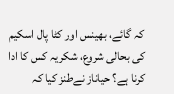کہ گائے، بھینس اور کٹا پال اسکیم کی بحالی شروع، شکریہ کس کا ادا کرنا ہے؟ حیاناز نےطنز کیا کہ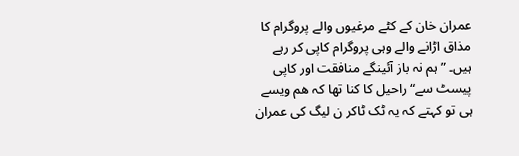عمران خان کے کٹے مرغیوں والے پروگرام کا مذاق اڑانے والے وہی پروگرام کاپی کر رہے ہیں۔ ”ہم نہ باز آئینگے منافقت اور کاپی پیسٹ سے“ راحیل کا کنا تھا کہ ھم ویسے ہی تو کہتے کہ یہ ٹک ٹاکر ن لیگ کی عمران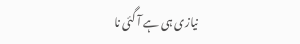نیازی ہی ہے آ گئی نا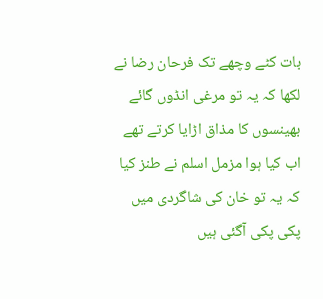بات کٹے وچھے تک فرحان رضا نے لکھا کہ یہ تو مرغی انڈوں گائے بھینسوں کا مذاق اڑایا کرتے تھے اب کیا ہوا مزمل اسلم نے طنز کیا کہ یہ تو خان کی شاگردی میں پکی پکی آگئی ہیں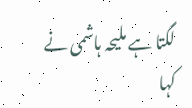لگتا ہے ملیحہ ہاشمی نے کہا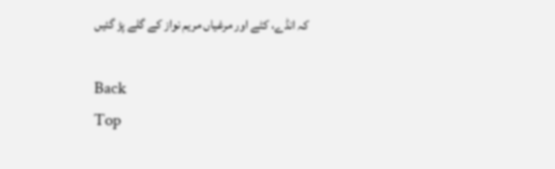کہ انڈے، کٹے اور مرغياں مریم نواز کے گلے پڑ گئیں

Back
Top